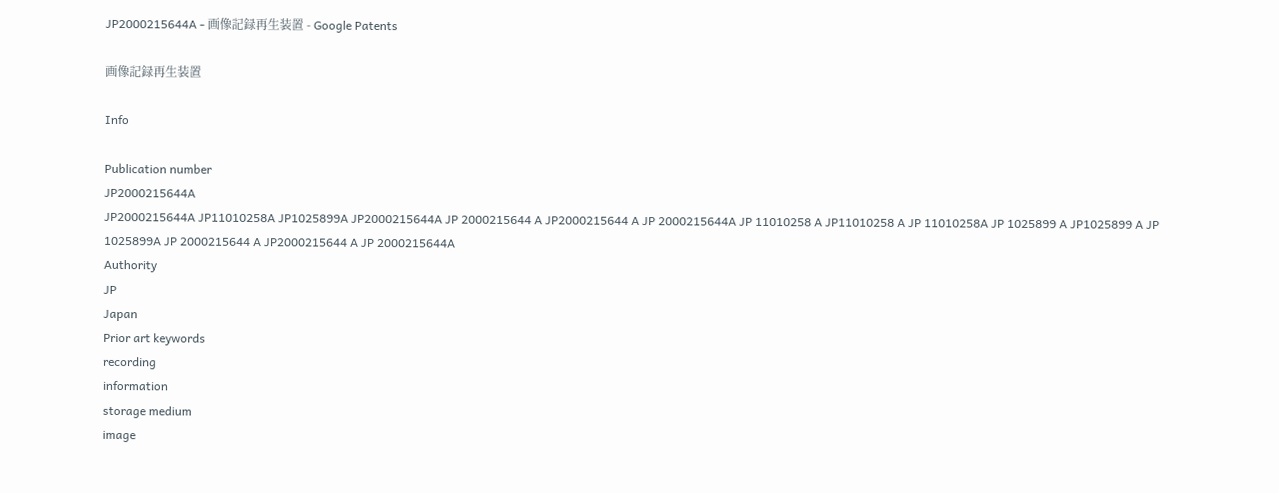JP2000215644A - 画像記録再生装置 - Google Patents

画像記録再生装置

Info

Publication number
JP2000215644A
JP2000215644A JP11010258A JP1025899A JP2000215644A JP 2000215644 A JP2000215644 A JP 2000215644A JP 11010258 A JP11010258 A JP 11010258A JP 1025899 A JP1025899 A JP 1025899A JP 2000215644 A JP2000215644 A JP 2000215644A
Authority
JP
Japan
Prior art keywords
recording
information
storage medium
image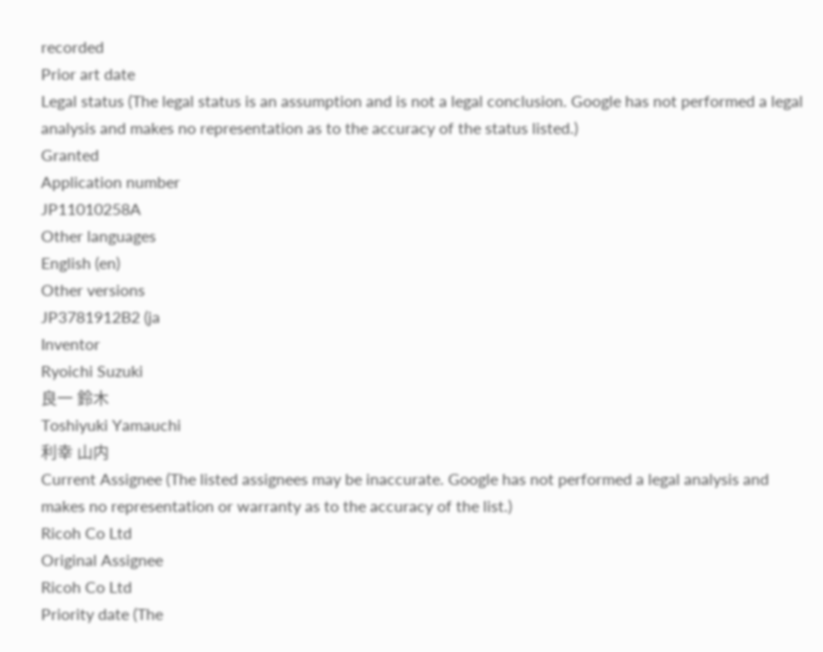recorded
Prior art date
Legal status (The legal status is an assumption and is not a legal conclusion. Google has not performed a legal analysis and makes no representation as to the accuracy of the status listed.)
Granted
Application number
JP11010258A
Other languages
English (en)
Other versions
JP3781912B2 (ja
Inventor
Ryoichi Suzuki
良一 鈴木
Toshiyuki Yamauchi
利幸 山内
Current Assignee (The listed assignees may be inaccurate. Google has not performed a legal analysis and makes no representation or warranty as to the accuracy of the list.)
Ricoh Co Ltd
Original Assignee
Ricoh Co Ltd
Priority date (The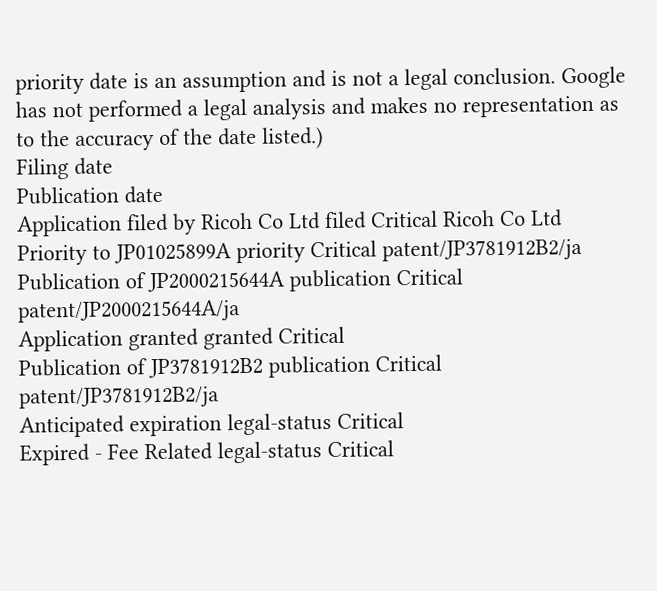priority date is an assumption and is not a legal conclusion. Google has not performed a legal analysis and makes no representation as to the accuracy of the date listed.)
Filing date
Publication date
Application filed by Ricoh Co Ltd filed Critical Ricoh Co Ltd
Priority to JP01025899A priority Critical patent/JP3781912B2/ja
Publication of JP2000215644A publication Critical patent/JP2000215644A/ja
Application granted granted Critical
Publication of JP3781912B2 publication Critical patent/JP3781912B2/ja
Anticipated expiration legal-status Critical
Expired - Fee Related legal-status Critical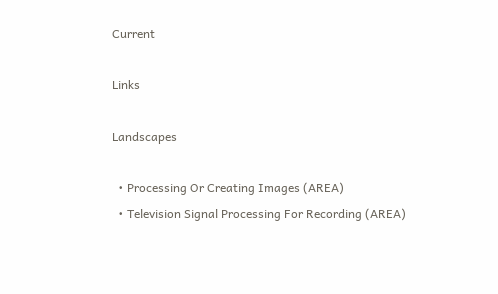Current

Links

Landscapes

  • Processing Or Creating Images (AREA)
  • Television Signal Processing For Recording (AREA)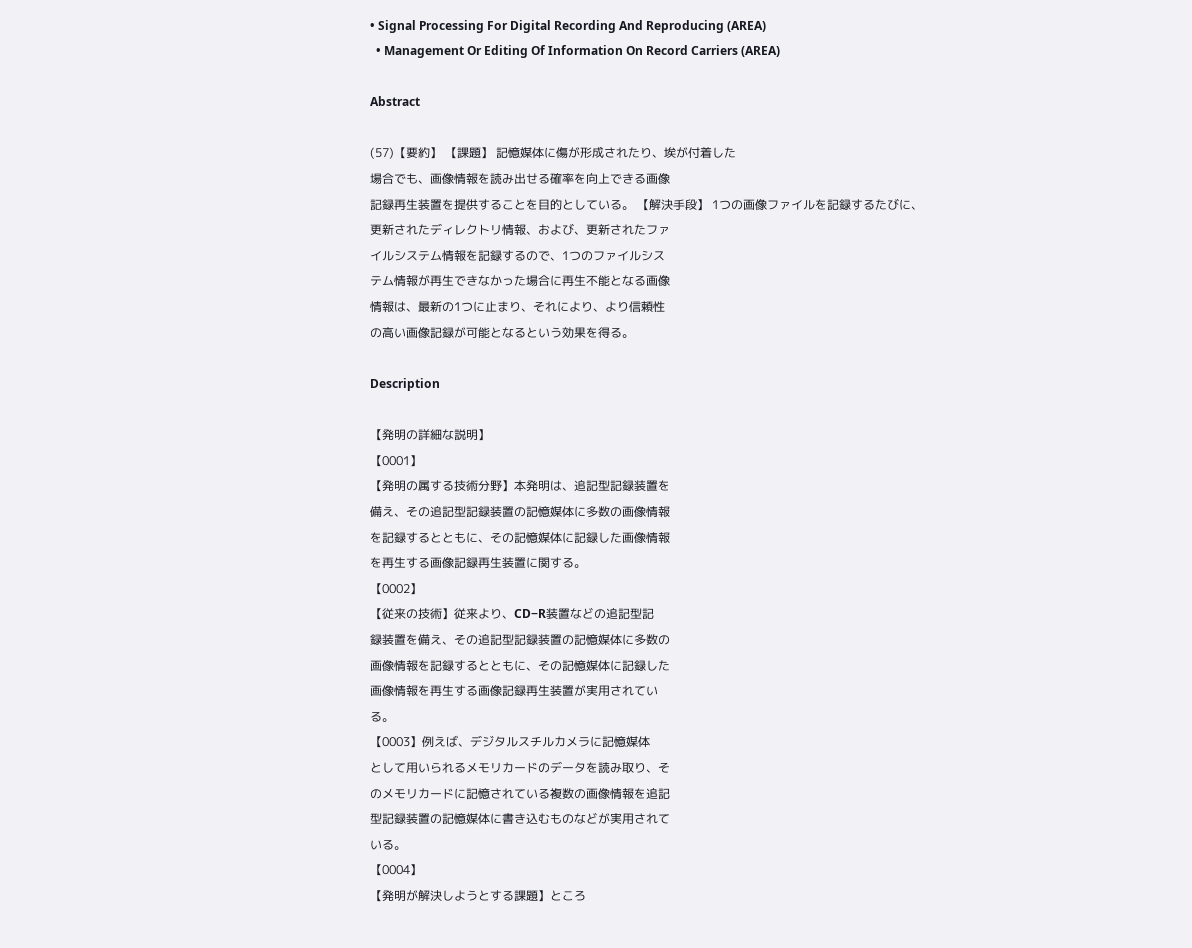• Signal Processing For Digital Recording And Reproducing (AREA)
  • Management Or Editing Of Information On Record Carriers (AREA)

Abstract

(57)【要約】 【課題】 記憶媒体に傷が形成されたり、埃が付着した
場合でも、画像情報を読み出せる確率を向上できる画像
記録再生装置を提供することを目的としている。 【解決手段】 1つの画像ファイルを記録するたびに、
更新されたディレクトリ情報、および、更新されたファ
イルシステム情報を記録するので、1つのファイルシス
テム情報が再生できなかった場合に再生不能となる画像
情報は、最新の1つに止まり、それにより、より信頼性
の高い画像記録が可能となるという効果を得る。

Description

【発明の詳細な説明】
【0001】
【発明の属する技術分野】本発明は、追記型記録装置を
備え、その追記型記録装置の記憶媒体に多数の画像情報
を記録するとともに、その記憶媒体に記録した画像情報
を再生する画像記録再生装置に関する。
【0002】
【従来の技術】従来より、CD−R装置などの追記型記
録装置を備え、その追記型記録装置の記憶媒体に多数の
画像情報を記録するとともに、その記憶媒体に記録した
画像情報を再生する画像記録再生装置が実用されてい
る。
【0003】例えば、デジタルスチルカメラに記憶媒体
として用いられるメモリカードのデータを読み取り、そ
のメモリカードに記憶されている複数の画像情報を追記
型記録装置の記憶媒体に書き込むものなどが実用されて
いる。
【0004】
【発明が解決しようとする課題】ところ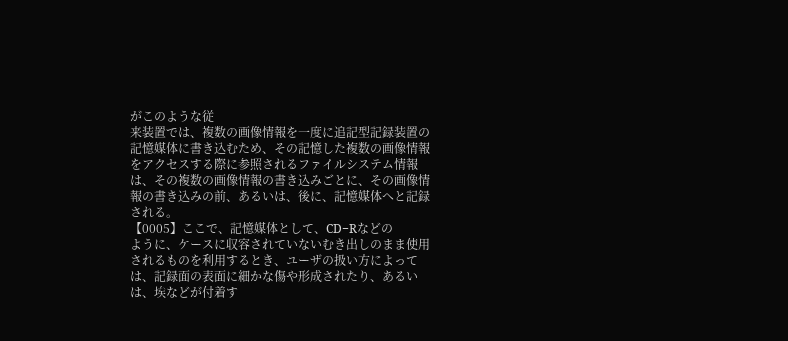がこのような従
来装置では、複数の画像情報を一度に追記型記録装置の
記憶媒体に書き込むため、その記憶した複数の画像情報
をアクセスする際に参照されるファイルシステム情報
は、その複数の画像情報の書き込みごとに、その画像情
報の書き込みの前、あるいは、後に、記憶媒体へと記録
される。
【0005】ここで、記憶媒体として、CD−Rなどの
ように、ケースに収容されていないむき出しのまま使用
されるものを利用するとき、ユーザの扱い方によって
は、記録面の表面に細かな傷や形成されたり、あるい
は、埃などが付着す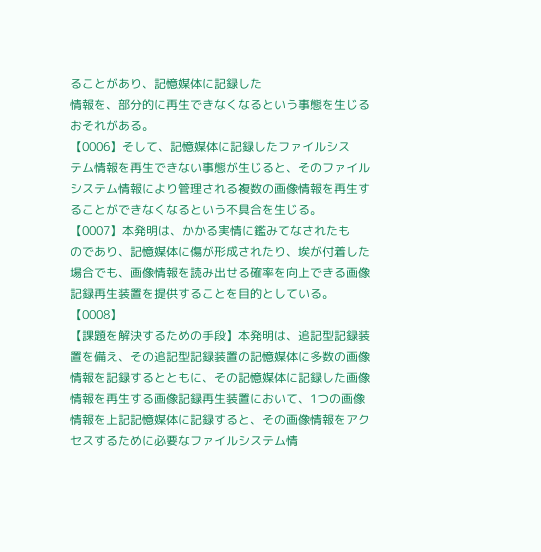ることがあり、記憶媒体に記録した
情報を、部分的に再生できなくなるという事態を生じる
おそれがある。
【0006】そして、記憶媒体に記録したファイルシス
テム情報を再生できない事態が生じると、そのファイル
システム情報により管理される複数の画像情報を再生す
ることができなくなるという不具合を生じる。
【0007】本発明は、かかる実情に鑑みてなされたも
のであり、記憶媒体に傷が形成されたり、埃が付着した
場合でも、画像情報を読み出せる確率を向上できる画像
記録再生装置を提供することを目的としている。
【0008】
【課題を解決するための手段】本発明は、追記型記録装
置を備え、その追記型記録装置の記憶媒体に多数の画像
情報を記録するとともに、その記憶媒体に記録した画像
情報を再生する画像記録再生装置において、1つの画像
情報を上記記憶媒体に記録すると、その画像情報をアク
セスするために必要なファイルシステム情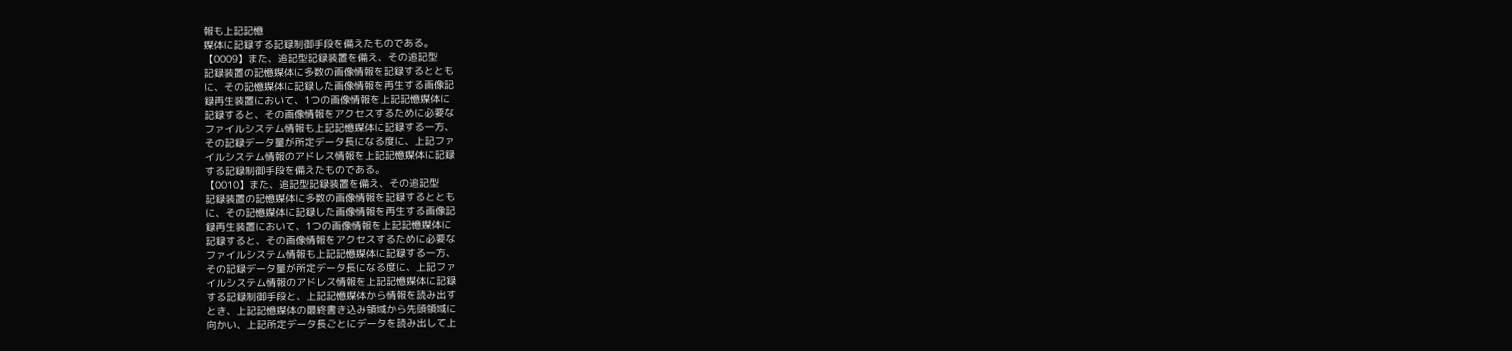報も上記記憶
媒体に記録する記録制御手段を備えたものである。
【0009】また、追記型記録装置を備え、その追記型
記録装置の記憶媒体に多数の画像情報を記録するととも
に、その記憶媒体に記録した画像情報を再生する画像記
録再生装置において、1つの画像情報を上記記憶媒体に
記録すると、その画像情報をアクセスするために必要な
ファイルシステム情報も上記記憶媒体に記録する一方、
その記録データ量が所定データ長になる度に、上記ファ
イルシステム情報のアドレス情報を上記記憶媒体に記録
する記録制御手段を備えたものである。
【0010】また、追記型記録装置を備え、その追記型
記録装置の記憶媒体に多数の画像情報を記録するととも
に、その記憶媒体に記録した画像情報を再生する画像記
録再生装置において、1つの画像情報を上記記憶媒体に
記録すると、その画像情報をアクセスするために必要な
ファイルシステム情報も上記記憶媒体に記録する一方、
その記録データ量が所定データ長になる度に、上記ファ
イルシステム情報のアドレス情報を上記記憶媒体に記録
する記録制御手段と、上記記憶媒体から情報を読み出す
とき、上記記憶媒体の最終書き込み領域から先頭領域に
向かい、上記所定データ長ごとにデータを読み出して上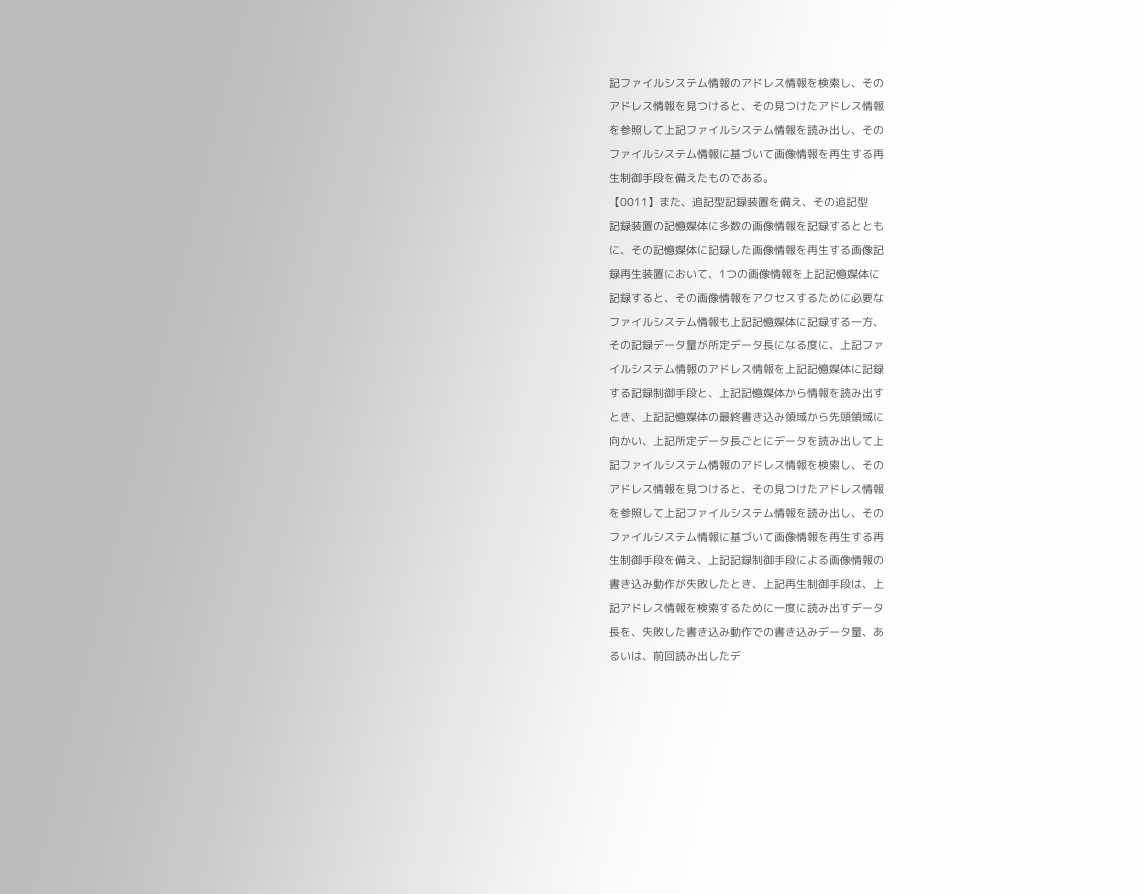記ファイルシステム情報のアドレス情報を検索し、その
アドレス情報を見つけると、その見つけたアドレス情報
を参照して上記ファイルシステム情報を読み出し、その
ファイルシステム情報に基づいて画像情報を再生する再
生制御手段を備えたものである。
【0011】また、追記型記録装置を備え、その追記型
記録装置の記憶媒体に多数の画像情報を記録するととも
に、その記憶媒体に記録した画像情報を再生する画像記
録再生装置において、1つの画像情報を上記記憶媒体に
記録すると、その画像情報をアクセスするために必要な
ファイルシステム情報も上記記憶媒体に記録する一方、
その記録データ量が所定データ長になる度に、上記ファ
イルシステム情報のアドレス情報を上記記憶媒体に記録
する記録制御手段と、上記記憶媒体から情報を読み出す
とき、上記記憶媒体の最終書き込み領域から先頭領域に
向かい、上記所定データ長ごとにデータを読み出して上
記ファイルシステム情報のアドレス情報を検索し、その
アドレス情報を見つけると、その見つけたアドレス情報
を参照して上記ファイルシステム情報を読み出し、その
ファイルシステム情報に基づいて画像情報を再生する再
生制御手段を備え、上記記録制御手段による画像情報の
書き込み動作が失敗したとき、上記再生制御手段は、上
記アドレス情報を検索するために一度に読み出すデータ
長を、失敗した書き込み動作での書き込みデータ量、あ
るいは、前回読み出したデ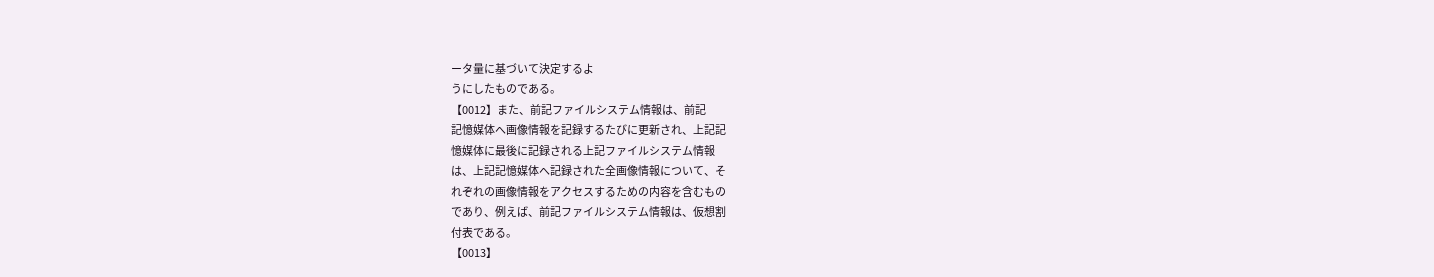ータ量に基づいて決定するよ
うにしたものである。
【0012】また、前記ファイルシステム情報は、前記
記憶媒体へ画像情報を記録するたびに更新され、上記記
憶媒体に最後に記録される上記ファイルシステム情報
は、上記記憶媒体へ記録された全画像情報について、そ
れぞれの画像情報をアクセスするための内容を含むもの
であり、例えば、前記ファイルシステム情報は、仮想割
付表である。
【0013】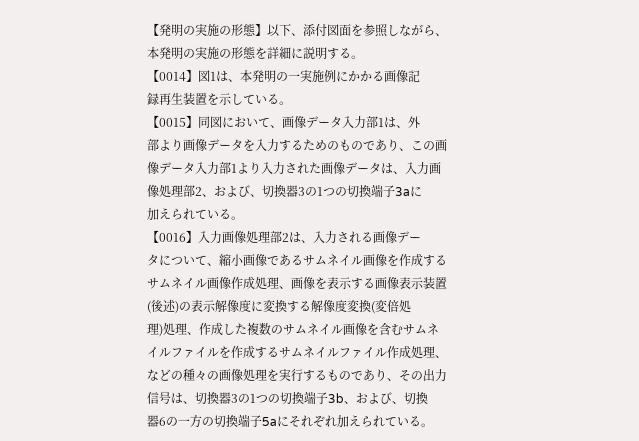【発明の実施の形態】以下、添付図面を参照しながら、
本発明の実施の形態を詳細に説明する。
【0014】図1は、本発明の一実施例にかかる画像記
録再生装置を示している。
【0015】同図において、画像データ入力部1は、外
部より画像データを入力するためのものであり、この画
像データ入力部1より入力された画像データは、入力画
像処理部2、および、切換器3の1つの切換端子3aに
加えられている。
【0016】入力画像処理部2は、入力される画像デー
タについて、縮小画像であるサムネイル画像を作成する
サムネイル画像作成処理、画像を表示する画像表示装置
(後述)の表示解像度に変換する解像度変換(変倍処
理)処理、作成した複数のサムネイル画像を含むサムネ
イルファイルを作成するサムネイルファイル作成処理、
などの種々の画像処理を実行するものであり、その出力
信号は、切換器3の1つの切換端子3b、および、切換
器6の一方の切換端子5aにそれぞれ加えられている。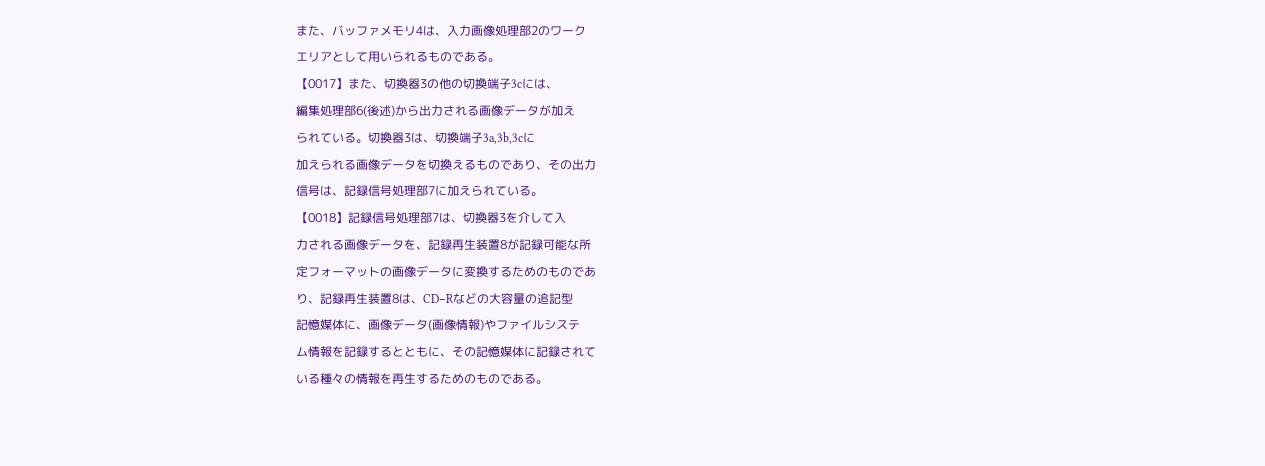また、バッファメモリ4は、入力画像処理部2のワーク
エリアとして用いられるものである。
【0017】また、切換器3の他の切換端子3cには、
編集処理部6(後述)から出力される画像データが加え
られている。切換器3は、切換端子3a,3b,3cに
加えられる画像データを切換えるものであり、その出力
信号は、記録信号処理部7に加えられている。
【0018】記録信号処理部7は、切換器3を介して入
力される画像データを、記録再生装置8が記録可能な所
定フォーマットの画像データに変換するためのものであ
り、記録再生装置8は、CD−Rなどの大容量の追記型
記憶媒体に、画像データ(画像情報)やファイルシステ
ム情報を記録するとともに、その記憶媒体に記録されて
いる種々の情報を再生するためのものである。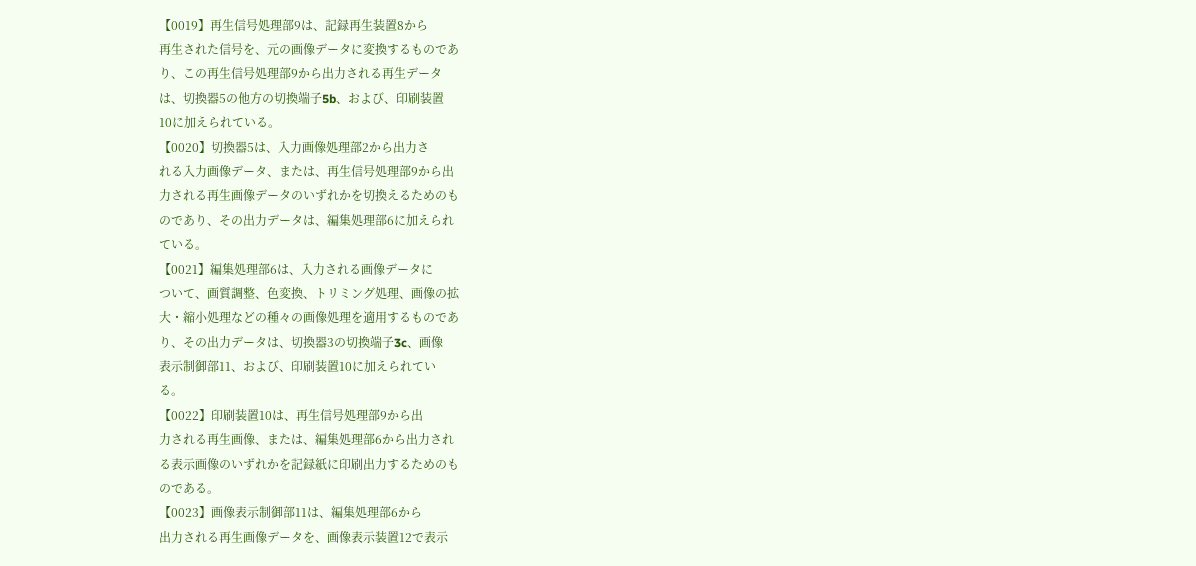【0019】再生信号処理部9は、記録再生装置8から
再生された信号を、元の画像データに変換するものであ
り、この再生信号処理部9から出力される再生データ
は、切換器5の他方の切換端子5b、および、印刷装置
10に加えられている。
【0020】切換器5は、入力画像処理部2から出力さ
れる入力画像データ、または、再生信号処理部9から出
力される再生画像データのいずれかを切換えるためのも
のであり、その出力データは、編集処理部6に加えられ
ている。
【0021】編集処理部6は、入力される画像データに
ついて、画質調整、色変換、トリミング処理、画像の拡
大・縮小処理などの種々の画像処理を適用するものであ
り、その出力データは、切換器3の切換端子3c、画像
表示制御部11、および、印刷装置10に加えられてい
る。
【0022】印刷装置10は、再生信号処理部9から出
力される再生画像、または、編集処理部6から出力され
る表示画像のいずれかを記録紙に印刷出力するためのも
のである。
【0023】画像表示制御部11は、編集処理部6から
出力される再生画像データを、画像表示装置12で表示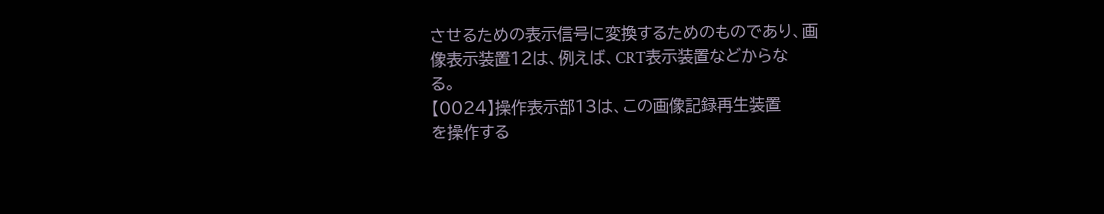させるための表示信号に変換するためのものであり、画
像表示装置12は、例えば、CRT表示装置などからな
る。
【0024】操作表示部13は、この画像記録再生装置
を操作する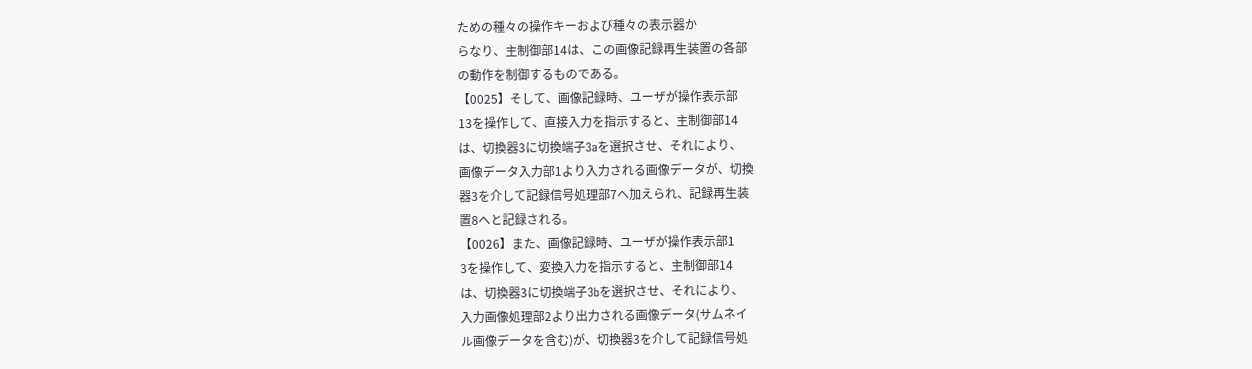ための種々の操作キーおよび種々の表示器か
らなり、主制御部14は、この画像記録再生装置の各部
の動作を制御するものである。
【0025】そして、画像記録時、ユーザが操作表示部
13を操作して、直接入力を指示すると、主制御部14
は、切換器3に切換端子3aを選択させ、それにより、
画像データ入力部1より入力される画像データが、切換
器3を介して記録信号処理部7へ加えられ、記録再生装
置8へと記録される。
【0026】また、画像記録時、ユーザが操作表示部1
3を操作して、変換入力を指示すると、主制御部14
は、切換器3に切換端子3bを選択させ、それにより、
入力画像処理部2より出力される画像データ(サムネイ
ル画像データを含む)が、切換器3を介して記録信号処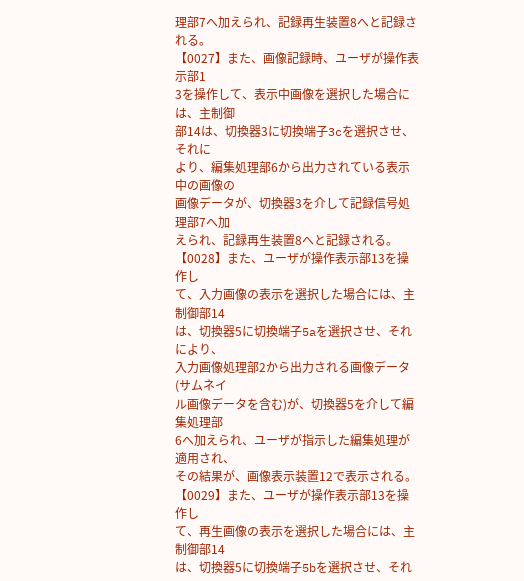理部7へ加えられ、記録再生装置8へと記録される。
【0027】また、画像記録時、ユーザが操作表示部1
3を操作して、表示中画像を選択した場合には、主制御
部14は、切換器3に切換端子3cを選択させ、それに
より、編集処理部6から出力されている表示中の画像の
画像データが、切換器3を介して記録信号処理部7へ加
えられ、記録再生装置8へと記録される。
【0028】また、ユーザが操作表示部13を操作し
て、入力画像の表示を選択した場合には、主制御部14
は、切換器5に切換端子5aを選択させ、それにより、
入力画像処理部2から出力される画像データ(サムネイ
ル画像データを含む)が、切換器5を介して編集処理部
6へ加えられ、ユーザが指示した編集処理が適用され、
その結果が、画像表示装置12で表示される。
【0029】また、ユーザが操作表示部13を操作し
て、再生画像の表示を選択した場合には、主制御部14
は、切換器5に切換端子5bを選択させ、それ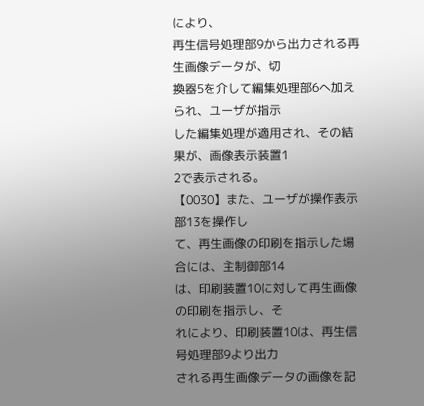により、
再生信号処理部9から出力される再生画像データが、切
換器5を介して編集処理部6へ加えられ、ユーザが指示
した編集処理が適用され、その結果が、画像表示装置1
2で表示される。
【0030】また、ユーザが操作表示部13を操作し
て、再生画像の印刷を指示した場合には、主制御部14
は、印刷装置10に対して再生画像の印刷を指示し、そ
れにより、印刷装置10は、再生信号処理部9より出力
される再生画像データの画像を記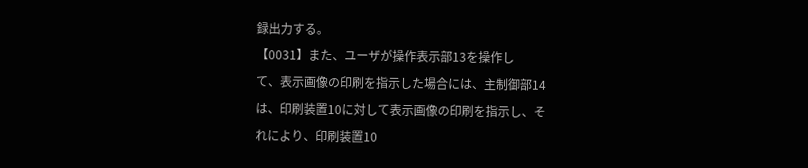録出力する。
【0031】また、ユーザが操作表示部13を操作し
て、表示画像の印刷を指示した場合には、主制御部14
は、印刷装置10に対して表示画像の印刷を指示し、そ
れにより、印刷装置10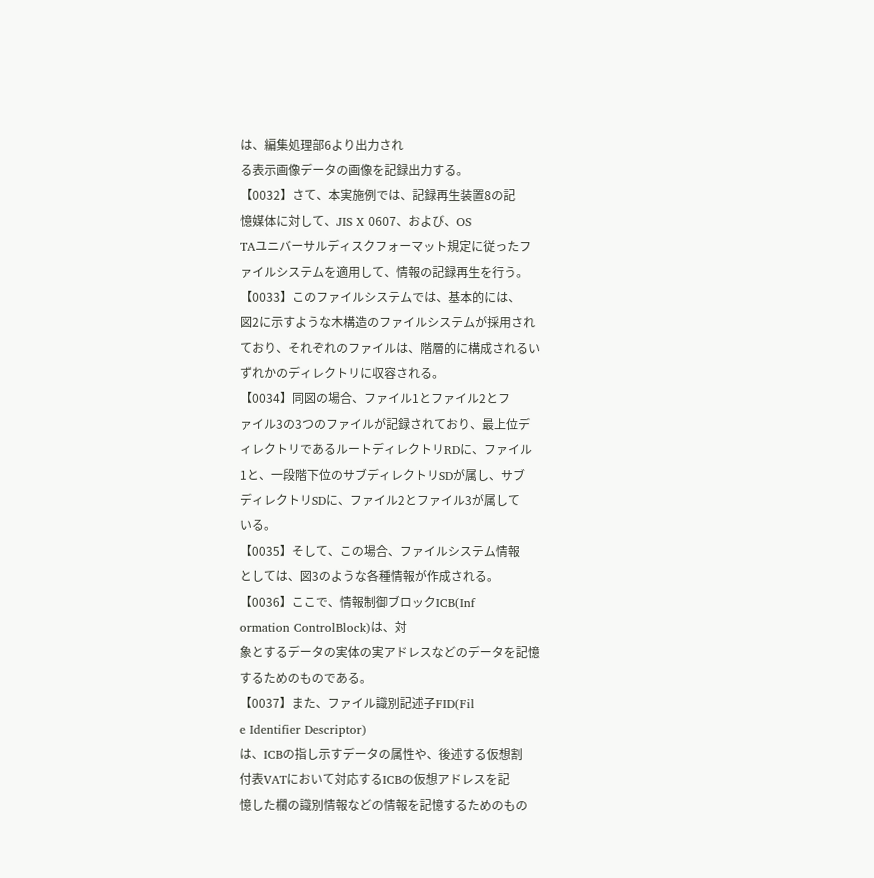は、編集処理部6より出力され
る表示画像データの画像を記録出力する。
【0032】さて、本実施例では、記録再生装置8の記
憶媒体に対して、JIS X 0607、および、OS
TAユニバーサルディスクフォーマット規定に従ったフ
ァイルシステムを適用して、情報の記録再生を行う。
【0033】このファイルシステムでは、基本的には、
図2に示すような木構造のファイルシステムが採用され
ており、それぞれのファイルは、階層的に構成されるい
ずれかのディレクトリに収容される。
【0034】同図の場合、ファイル1とファイル2とフ
ァイル3の3つのファイルが記録されており、最上位デ
ィレクトリであるルートディレクトリRDに、ファイル
1と、一段階下位のサブディレクトリSDが属し、サブ
ディレクトリSDに、ファイル2とファイル3が属して
いる。
【0035】そして、この場合、ファイルシステム情報
としては、図3のような各種情報が作成される。
【0036】ここで、情報制御ブロックICB(Inf
ormation ControlBlock)は、対
象とするデータの実体の実アドレスなどのデータを記憶
するためのものである。
【0037】また、ファイル識別記述子FID(Fil
e Identifier Descriptor)
は、ICBの指し示すデータの属性や、後述する仮想割
付表VATにおいて対応するICBの仮想アドレスを記
憶した欄の識別情報などの情報を記憶するためのもの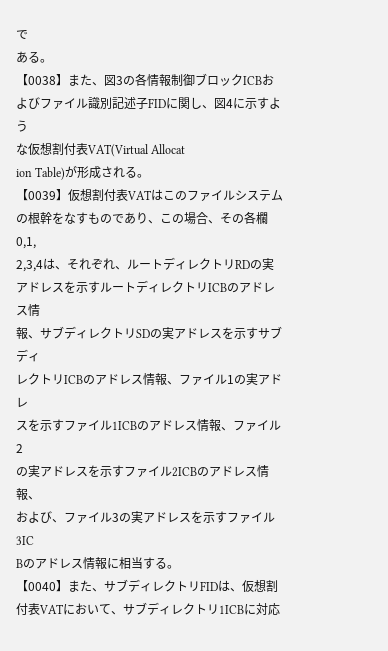で
ある。
【0038】また、図3の各情報制御ブロックICBお
よびファイル識別記述子FIDに関し、図4に示すよう
な仮想割付表VAT(Virtual Allocat
ion Table)が形成される。
【0039】仮想割付表VATはこのファイルシステム
の根幹をなすものであり、この場合、その各欄0,1,
2,3,4は、それぞれ、ルートディレクトリRDの実
アドレスを示すルートディレクトリICBのアドレス情
報、サブディレクトリSDの実アドレスを示すサブディ
レクトリICBのアドレス情報、ファイル1の実アドレ
スを示すファイル1ICBのアドレス情報、ファイル2
の実アドレスを示すファイル2ICBのアドレス情報、
および、ファイル3の実アドレスを示すファイル3IC
Bのアドレス情報に相当する。
【0040】また、サブディレクトリFIDは、仮想割
付表VATにおいて、サブディレクトリ1ICBに対応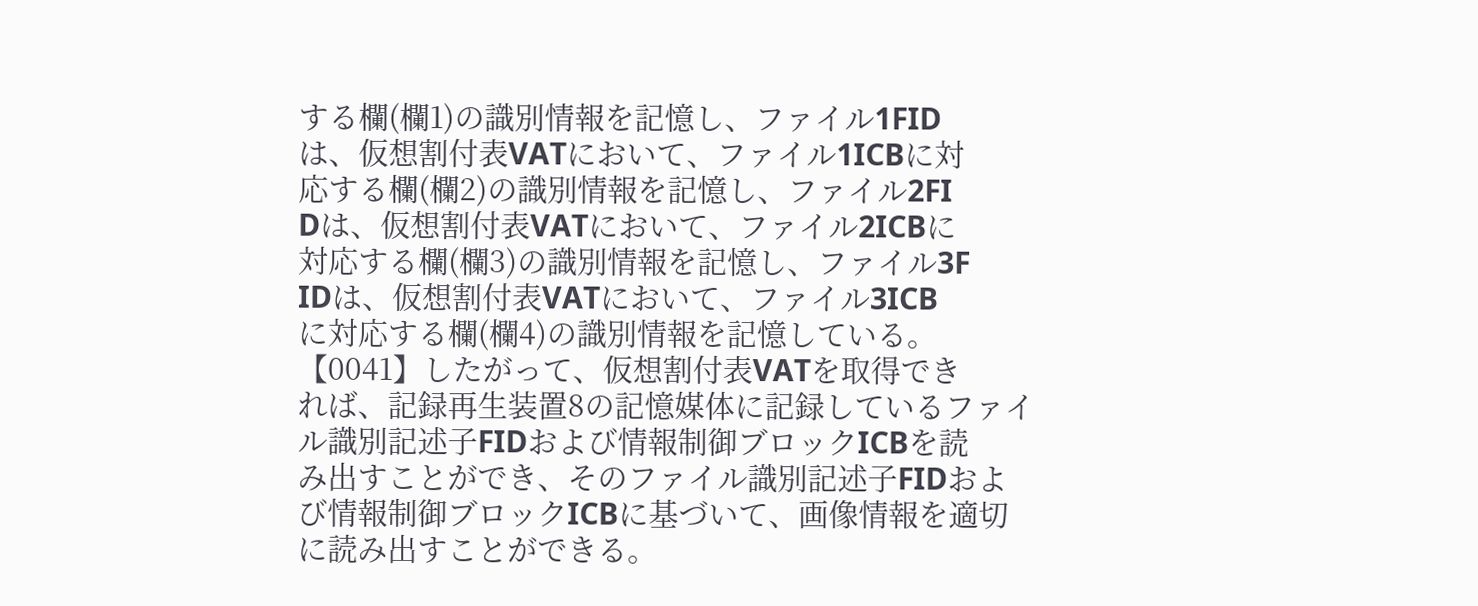する欄(欄1)の識別情報を記憶し、ファイル1FID
は、仮想割付表VATにおいて、ファイル1ICBに対
応する欄(欄2)の識別情報を記憶し、ファイル2FI
Dは、仮想割付表VATにおいて、ファイル2ICBに
対応する欄(欄3)の識別情報を記憶し、ファイル3F
IDは、仮想割付表VATにおいて、ファイル3ICB
に対応する欄(欄4)の識別情報を記憶している。
【0041】したがって、仮想割付表VATを取得でき
れば、記録再生装置8の記憶媒体に記録しているファイ
ル識別記述子FIDおよび情報制御ブロックICBを読
み出すことができ、そのファイル識別記述子FIDおよ
び情報制御ブロックICBに基づいて、画像情報を適切
に読み出すことができる。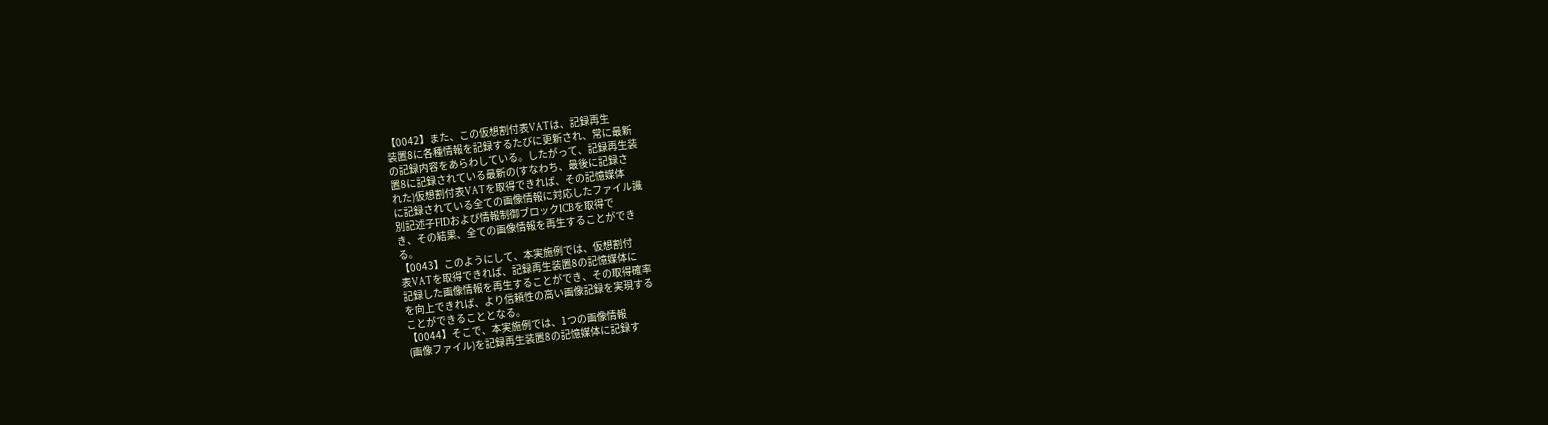【0042】また、この仮想割付表VATは、記録再生
装置8に各種情報を記録するたびに更新され、常に最新
の記録内容をあらわしている。したがって、記録再生装
置8に記録されている最新の(すなわち、最後に記録さ
れた)仮想割付表VATを取得できれば、その記憶媒体
に記録されている全ての画像情報に対応したファイル識
別記述子FIDおよび情報制御ブロックICBを取得で
き、その結果、全ての画像情報を再生することができ
る。
【0043】このようにして、本実施例では、仮想割付
表VATを取得できれば、記録再生装置8の記憶媒体に
記録した画像情報を再生することができ、その取得確率
を向上できれば、より信頼性の高い画像記録を実現する
ことができることとなる。
【0044】そこで、本実施例では、1つの画像情報
(画像ファイル)を記録再生装置8の記憶媒体に記録す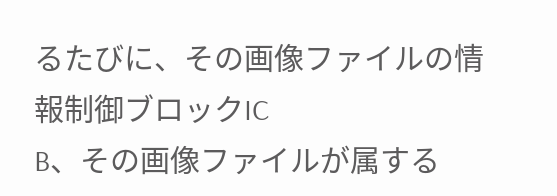るたびに、その画像ファイルの情報制御ブロックIC
B、その画像ファイルが属する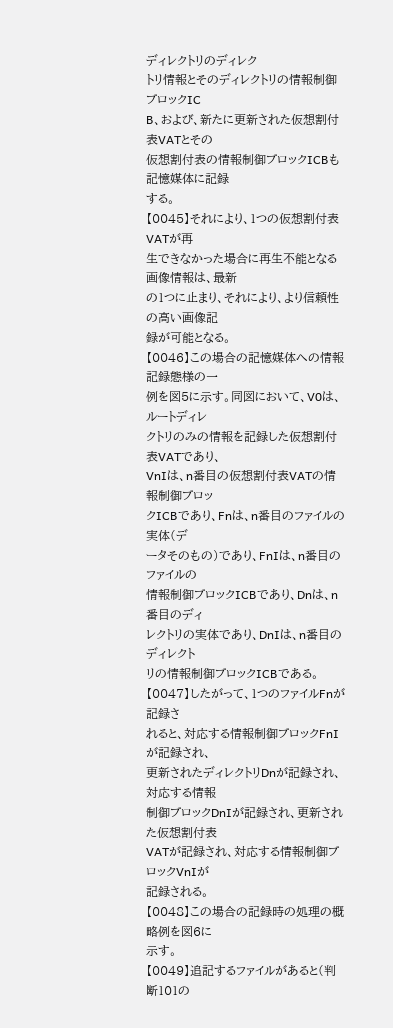ディレクトリのディレク
トリ情報とそのディレクトリの情報制御ブロックIC
B、および、新たに更新された仮想割付表VATとその
仮想割付表の情報制御ブロックICBも記憶媒体に記録
する。
【0045】それにより、1つの仮想割付表VATが再
生できなかった場合に再生不能となる画像情報は、最新
の1つに止まり、それにより、より信頼性の高い画像記
録が可能となる。
【0046】この場合の記憶媒体への情報記録態様の一
例を図5に示す。同図において、V0は、ルートディレ
クトリのみの情報を記録した仮想割付表VATであり、
VnIは、n番目の仮想割付表VATの情報制御ブロッ
クICBであり、Fnは、n番目のファイルの実体(デ
ータそのもの)であり、FnIは、n番目のファイルの
情報制御ブロックICBであり、Dnは、n番目のディ
レクトリの実体であり、DnIは、n番目のディレクト
リの情報制御ブロックICBである。
【0047】したがって、1つのファイルFnが記録さ
れると、対応する情報制御ブロックFnIが記録され、
更新されたディレクトリDnが記録され、対応する情報
制御ブロックDnIが記録され、更新された仮想割付表
VATが記録され、対応する情報制御ブロックVnIが
記録される。
【0048】この場合の記録時の処理の概略例を図6に
示す。
【0049】追記するファイルがあると(判断101の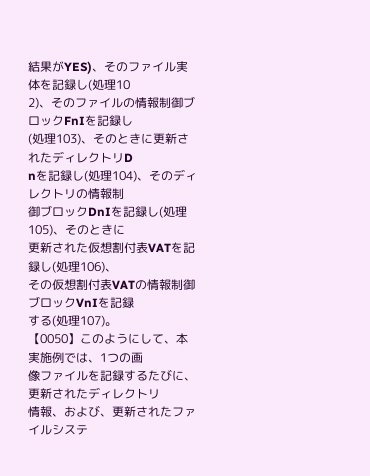結果がYES)、そのファイル実体を記録し(処理10
2)、そのファイルの情報制御ブロックFnIを記録し
(処理103)、そのときに更新されたディレクトリD
nを記録し(処理104)、そのディレクトリの情報制
御ブロックDnIを記録し(処理105)、そのときに
更新された仮想割付表VATを記録し(処理106)、
その仮想割付表VATの情報制御ブロックVnIを記録
する(処理107)。
【0050】このようにして、本実施例では、1つの画
像ファイルを記録するたびに、更新されたディレクトリ
情報、および、更新されたファイルシステ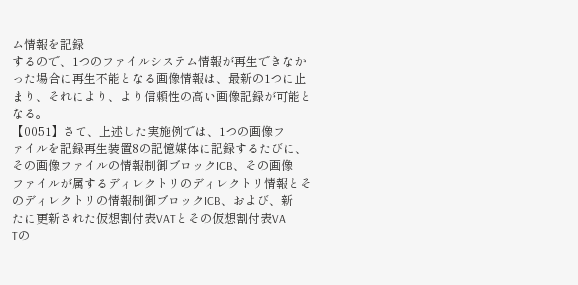ム情報を記録
するので、1つのファイルシステム情報が再生できなか
った場合に再生不能となる画像情報は、最新の1つに止
まり、それにより、より信頼性の高い画像記録が可能と
なる。
【0051】さて、上述した実施例では、1つの画像フ
ァイルを記録再生装置8の記憶媒体に記録するたびに、
その画像ファイルの情報制御ブロックICB、その画像
ファイルが属するディレクトリのディレクトリ情報とそ
のディレクトリの情報制御ブロックICB、および、新
たに更新された仮想割付表VATとその仮想割付表VA
Tの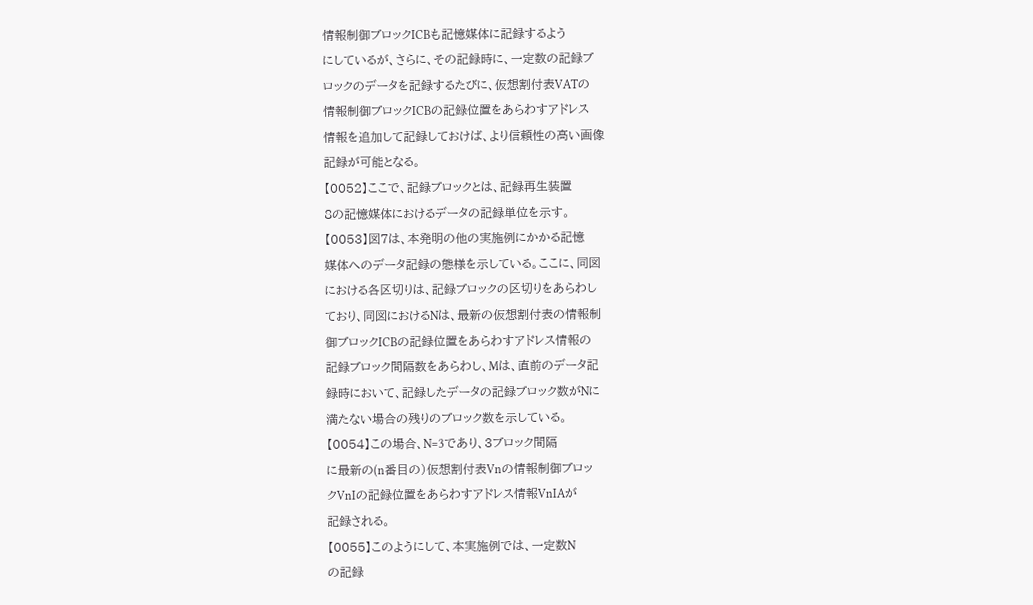情報制御ブロックICBも記憶媒体に記録するよう
にしているが、さらに、その記録時に、一定数の記録ブ
ロックのデータを記録するたびに、仮想割付表VATの
情報制御ブロックICBの記録位置をあらわすアドレス
情報を追加して記録しておけば、より信頼性の高い画像
記録が可能となる。
【0052】ここで、記録ブロックとは、記録再生装置
8の記憶媒体におけるデータの記録単位を示す。
【0053】図7は、本発明の他の実施例にかかる記憶
媒体へのデータ記録の態様を示している。ここに、同図
における各区切りは、記録ブロックの区切りをあらわし
ており、同図におけるNは、最新の仮想割付表の情報制
御ブロックICBの記録位置をあらわすアドレス情報の
記録ブロック間隔数をあらわし、Mは、直前のデータ記
録時において、記録したデータの記録ブロック数がNに
満たない場合の残りのブロック数を示している。
【0054】この場合、N=3であり、3ブロック間隔
に最新の(n番目の)仮想割付表Vnの情報制御ブロッ
クVnIの記録位置をあらわすアドレス情報VnIAが
記録される。
【0055】このようにして、本実施例では、一定数N
の記録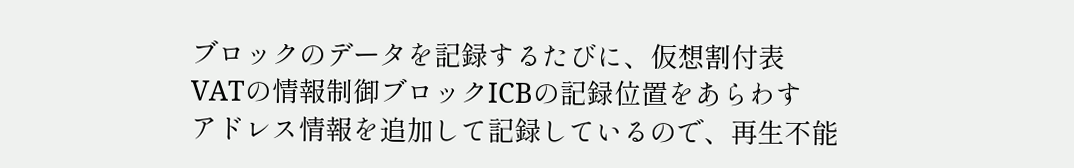ブロックのデータを記録するたびに、仮想割付表
VATの情報制御ブロックICBの記録位置をあらわす
アドレス情報を追加して記録しているので、再生不能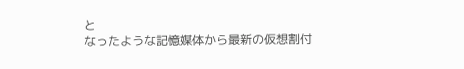と
なったような記憶媒体から最新の仮想割付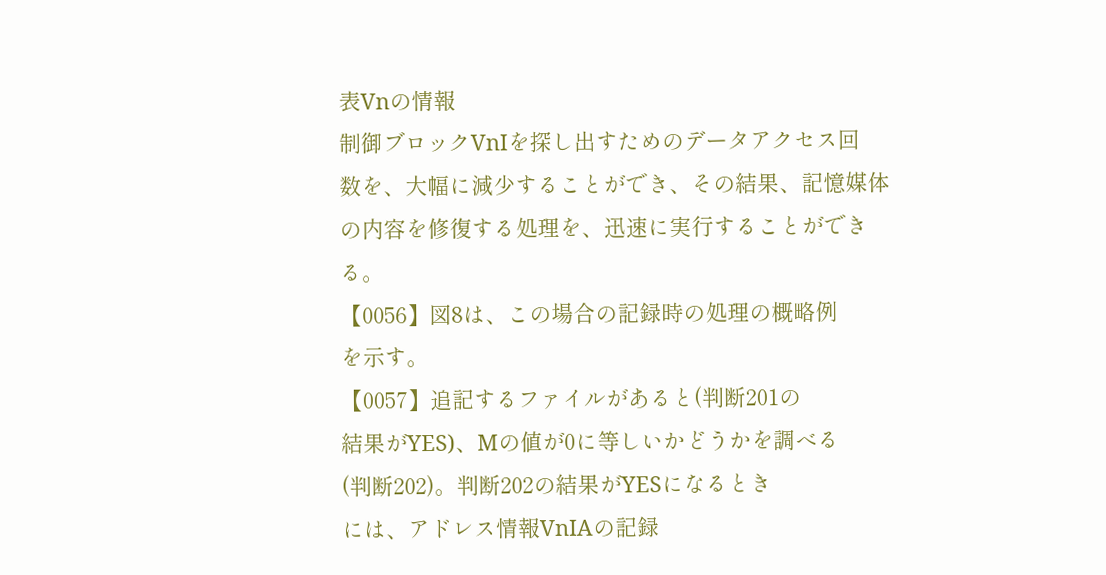表Vnの情報
制御ブロックVnIを探し出すためのデータアクセス回
数を、大幅に減少することができ、その結果、記憶媒体
の内容を修復する処理を、迅速に実行することができ
る。
【0056】図8は、この場合の記録時の処理の概略例
を示す。
【0057】追記するファイルがあると(判断201の
結果がYES)、Mの値が0に等しいかどうかを調べる
(判断202)。判断202の結果がYESになるとき
には、アドレス情報VnIAの記録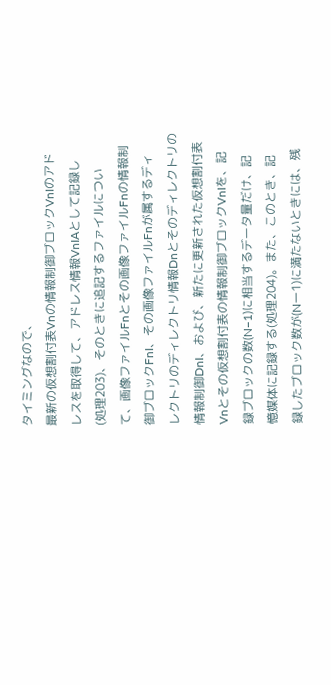タイミングなので、
最新の仮想割付表Vnの情報制御ブロックVnIのアド
レスを取得して、アドレス情報VnIAとして記録し
(処理203)、そのときに追記するファイルについ
て、画像ファイルFnとその画像ファイルFnの情報制
御ブロックFnI、その画像ファイルFnが属するディ
レクトリのディレクトリ情報Dnとそのディレクトリの
情報制御DnI、および、新たに更新された仮想割付表
Vnとその仮想割付表の情報制御ブロックVnIを、記
録ブロックの数(N−1)に相当するデータ量だけ、記
憶媒体に記録する(処理204)。また、このとき、記
録したブロック数が(Nー1)に満たないときには、残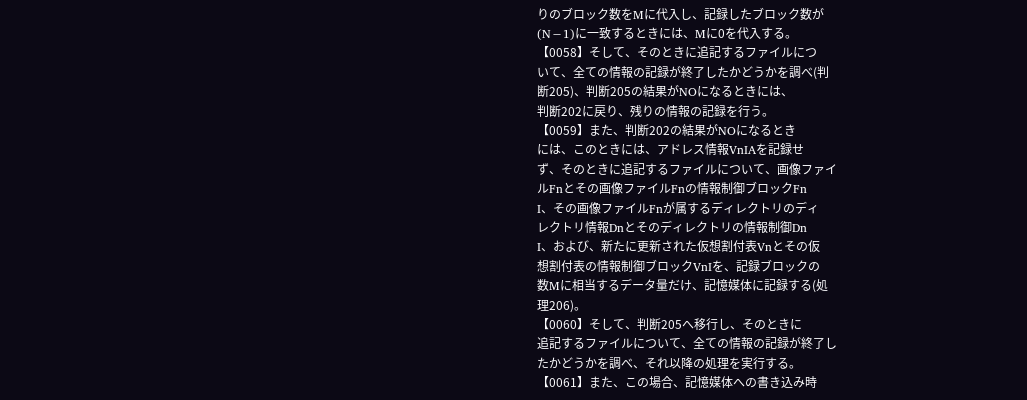りのブロック数をMに代入し、記録したブロック数が
(N−1)に一致するときには、Mに0を代入する。
【0058】そして、そのときに追記するファイルにつ
いて、全ての情報の記録が終了したかどうかを調べ(判
断205)、判断205の結果がNOになるときには、
判断202に戻り、残りの情報の記録を行う。
【0059】また、判断202の結果がNOになるとき
には、このときには、アドレス情報VnIAを記録せ
ず、そのときに追記するファイルについて、画像ファイ
ルFnとその画像ファイルFnの情報制御ブロックFn
I、その画像ファイルFnが属するディレクトリのディ
レクトリ情報Dnとそのディレクトリの情報制御Dn
I、および、新たに更新された仮想割付表Vnとその仮
想割付表の情報制御ブロックVnIを、記録ブロックの
数Mに相当するデータ量だけ、記憶媒体に記録する(処
理206)。
【0060】そして、判断205へ移行し、そのときに
追記するファイルについて、全ての情報の記録が終了し
たかどうかを調べ、それ以降の処理を実行する。
【0061】また、この場合、記憶媒体への書き込み時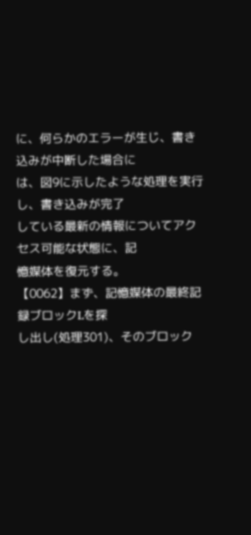に、何らかのエラーが生じ、書き込みが中断した場合に
は、図9に示したような処理を実行し、書き込みが完了
している最新の情報についてアクセス可能な状態に、記
憶媒体を復元する。
【0062】まず、記憶媒体の最終記録ブロックLを探
し出し(処理301)、そのブロック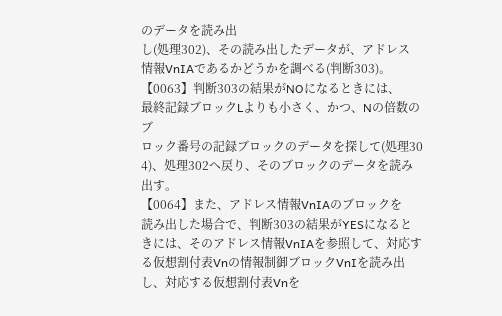のデータを読み出
し(処理302)、その読み出したデータが、アドレス
情報VnIAであるかどうかを調べる(判断303)。
【0063】判断303の結果がNOになるときには、
最終記録ブロックLよりも小さく、かつ、Nの倍数のブ
ロック番号の記録ブロックのデータを探して(処理30
4)、処理302へ戻り、そのブロックのデータを読み
出す。
【0064】また、アドレス情報VnIAのブロックを
読み出した場合で、判断303の結果がYESになると
きには、そのアドレス情報VnIAを参照して、対応す
る仮想割付表Vnの情報制御ブロックVnIを読み出
し、対応する仮想割付表Vnを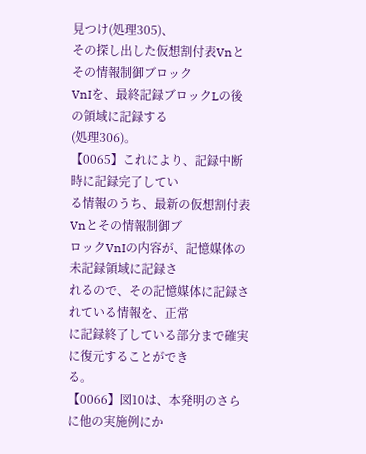見つけ(処理305)、
その探し出した仮想割付表Vnとその情報制御ブロック
VnIを、最終記録ブロックLの後の領域に記録する
(処理306)。
【0065】これにより、記録中断時に記録完了してい
る情報のうち、最新の仮想割付表Vnとその情報制御ブ
ロックVnIの内容が、記憶媒体の未記録領域に記録さ
れるので、その記憶媒体に記録されている情報を、正常
に記録終了している部分まで確実に復元することができ
る。
【0066】図10は、本発明のさらに他の実施例にか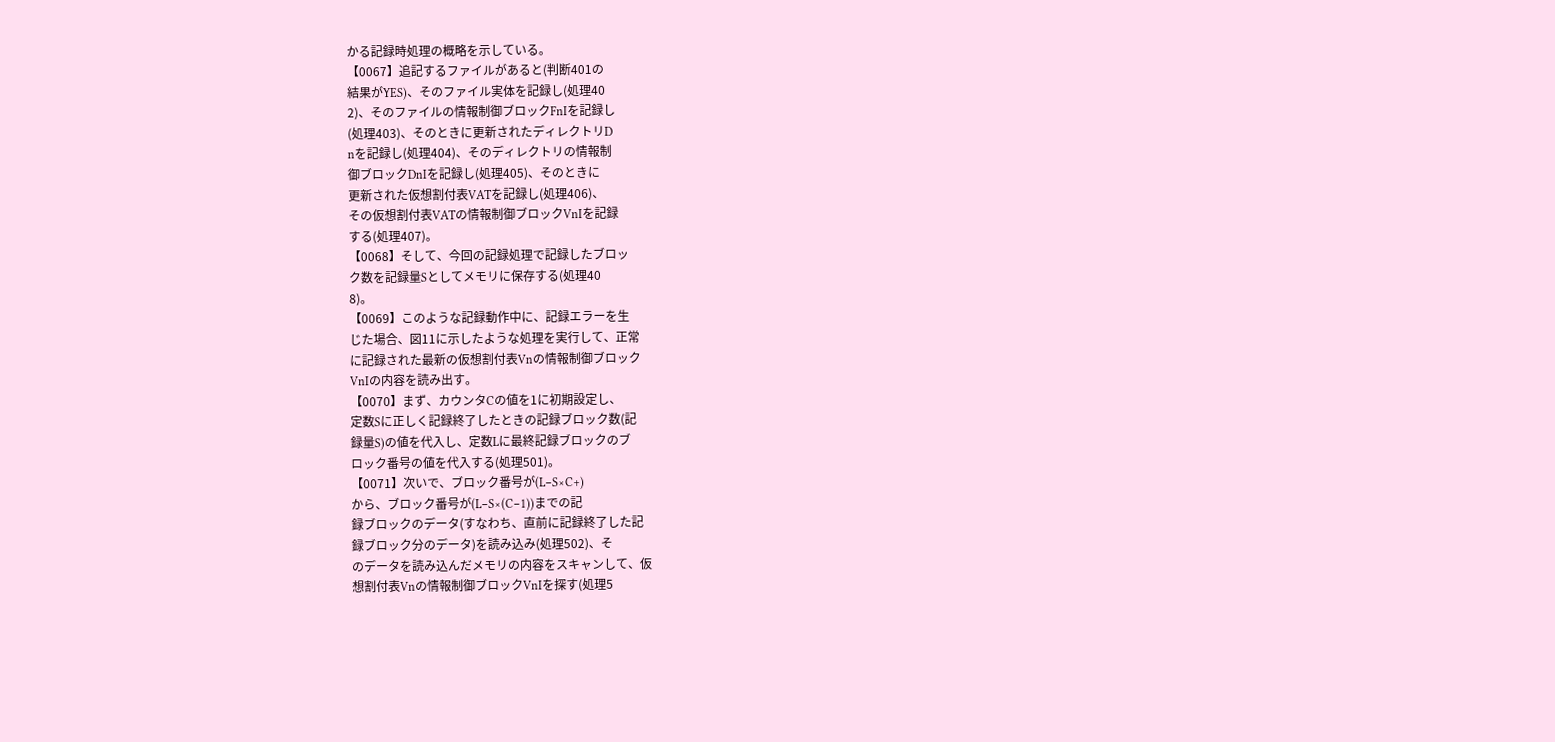かる記録時処理の概略を示している。
【0067】追記するファイルがあると(判断401の
結果がYES)、そのファイル実体を記録し(処理40
2)、そのファイルの情報制御ブロックFnIを記録し
(処理403)、そのときに更新されたディレクトリD
nを記録し(処理404)、そのディレクトリの情報制
御ブロックDnIを記録し(処理405)、そのときに
更新された仮想割付表VATを記録し(処理406)、
その仮想割付表VATの情報制御ブロックVnIを記録
する(処理407)。
【0068】そして、今回の記録処理で記録したブロッ
ク数を記録量Sとしてメモリに保存する(処理40
8)。
【0069】このような記録動作中に、記録エラーを生
じた場合、図11に示したような処理を実行して、正常
に記録された最新の仮想割付表Vnの情報制御ブロック
VnIの内容を読み出す。
【0070】まず、カウンタCの値を1に初期設定し、
定数Sに正しく記録終了したときの記録ブロック数(記
録量S)の値を代入し、定数Lに最終記録ブロックのブ
ロック番号の値を代入する(処理501)。
【0071】次いで、ブロック番号が(L−S×C+)
から、ブロック番号が(L−S×(C−1))までの記
録ブロックのデータ(すなわち、直前に記録終了した記
録ブロック分のデータ)を読み込み(処理502)、そ
のデータを読み込んだメモリの内容をスキャンして、仮
想割付表Vnの情報制御ブロックVnIを探す(処理5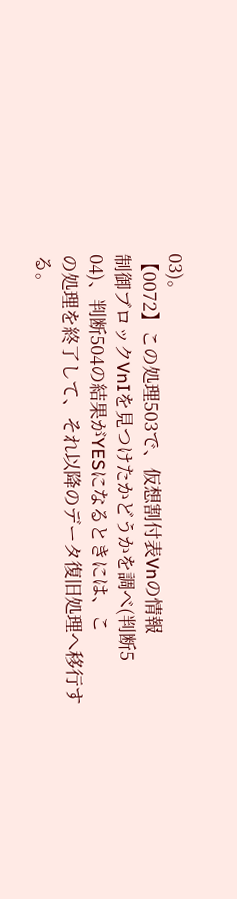03)。
【0072】この処理503で、仮想割付表Vnの情報
制御ブロックVnIを見つけたかどうかを調べ(判断5
04)、判断504の結果がYESになるときには、こ
の処理を終了して、それ以降のデータ復旧処理へ移行す
る。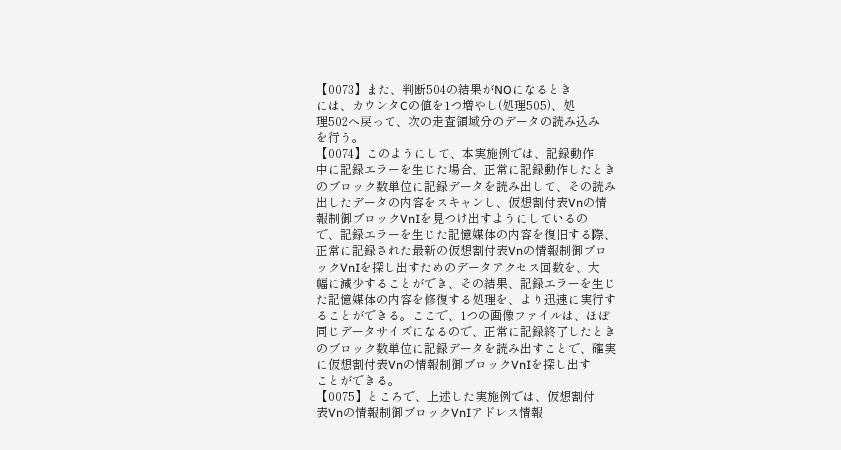【0073】また、判断504の結果がNOになるとき
には、カウンタCの値を1つ増やし(処理505)、処
理502へ戻って、次の走査領域分のデータの読み込み
を行う。
【0074】このようにして、本実施例では、記録動作
中に記録エラーを生じた場合、正常に記録動作したとき
のブロック数単位に記録データを読み出して、その読み
出したデータの内容をスキャンし、仮想割付表Vnの情
報制御ブロックVnIを見つけ出すようにしているの
で、記録エラーを生じた記憶媒体の内容を復旧する際、
正常に記録された最新の仮想割付表Vnの情報制御ブロ
ックVnIを探し出すためのデータアクセス回数を、大
幅に減少することができ、その結果、記録エラーを生じ
た記憶媒体の内容を修復する処理を、より迅速に実行す
ることができる。ここで、1つの画像ファイルは、ほぼ
同じデータサイズになるので、正常に記録終了したとき
のブロック数単位に記録データを読み出すことで、確実
に仮想割付表Vnの情報制御ブロックVnIを探し出す
ことができる。
【0075】ところで、上述した実施例では、仮想割付
表Vnの情報制御ブロックVnIアドレス情報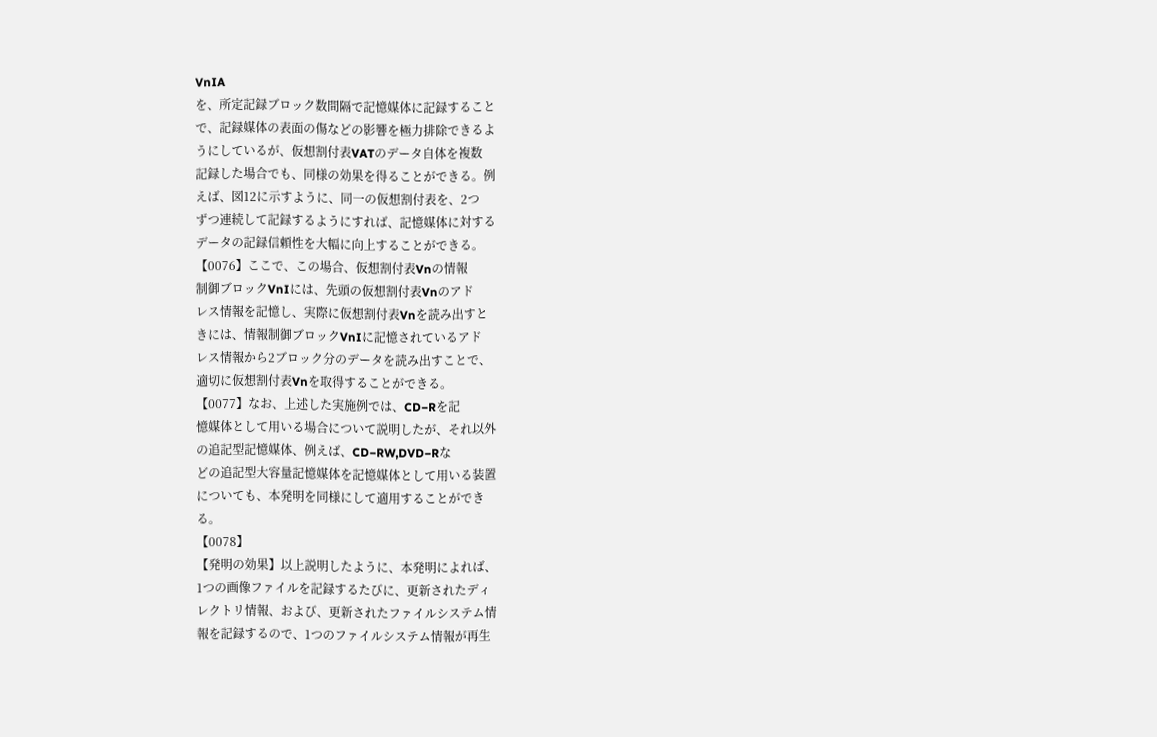VnIA
を、所定記録ブロック数間隔で記憶媒体に記録すること
で、記録媒体の表面の傷などの影響を極力排除できるよ
うにしているが、仮想割付表VATのデータ自体を複数
記録した場合でも、同様の効果を得ることができる。例
えば、図12に示すように、同一の仮想割付表を、2つ
ずつ連続して記録するようにすれば、記憶媒体に対する
データの記録信頼性を大幅に向上することができる。
【0076】ここで、この場合、仮想割付表Vnの情報
制御ブロックVnIには、先頭の仮想割付表Vnのアド
レス情報を記憶し、実際に仮想割付表Vnを読み出すと
きには、情報制御ブロックVnIに記憶されているアド
レス情報から2ブロック分のデータを読み出すことで、
適切に仮想割付表Vnを取得することができる。
【0077】なお、上述した実施例では、CD−Rを記
憶媒体として用いる場合について説明したが、それ以外
の追記型記憶媒体、例えば、CD−RW,DVD−Rな
どの追記型大容量記憶媒体を記憶媒体として用いる装置
についても、本発明を同様にして適用することができ
る。
【0078】
【発明の効果】以上説明したように、本発明によれば、
1つの画像ファイルを記録するたびに、更新されたディ
レクトリ情報、および、更新されたファイルシステム情
報を記録するので、1つのファイルシステム情報が再生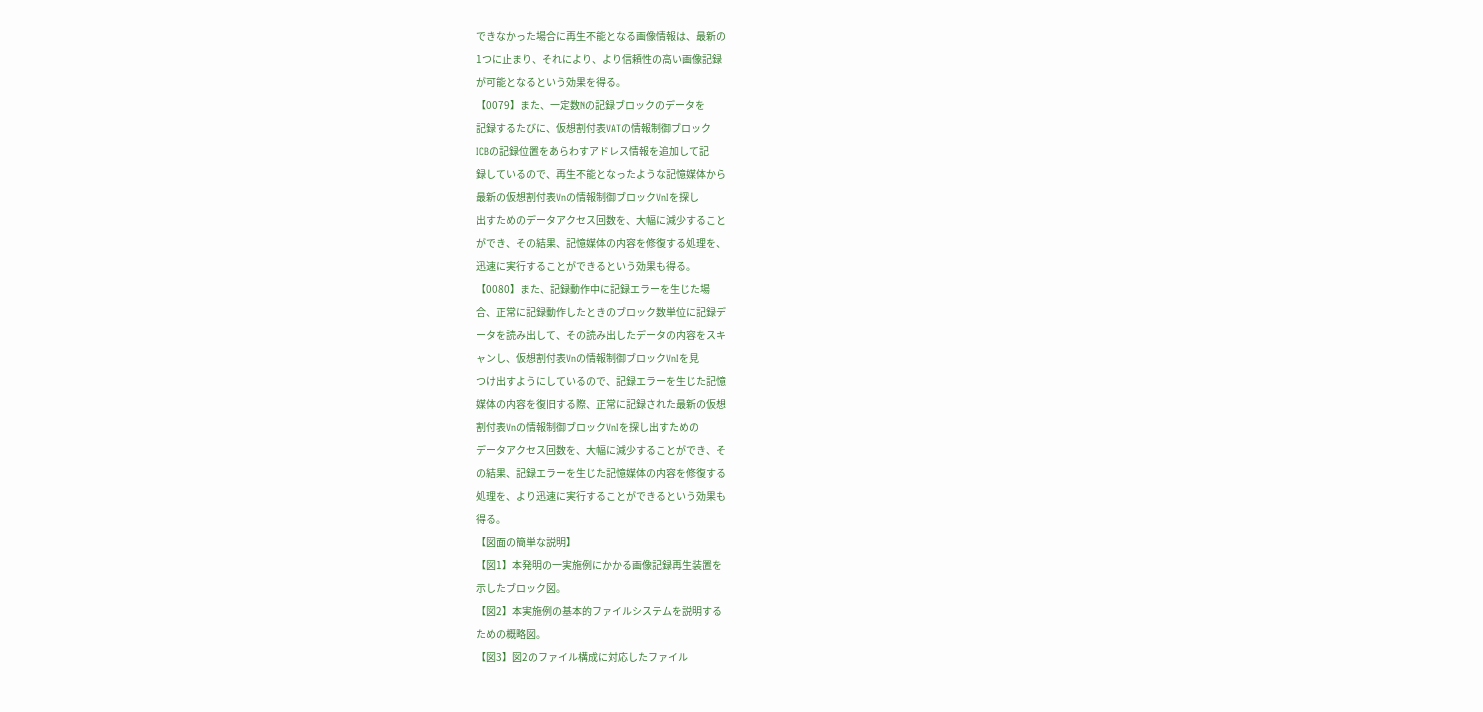できなかった場合に再生不能となる画像情報は、最新の
1つに止まり、それにより、より信頼性の高い画像記録
が可能となるという効果を得る。
【0079】また、一定数Nの記録ブロックのデータを
記録するたびに、仮想割付表VATの情報制御ブロック
ICBの記録位置をあらわすアドレス情報を追加して記
録しているので、再生不能となったような記憶媒体から
最新の仮想割付表Vnの情報制御ブロックVnIを探し
出すためのデータアクセス回数を、大幅に減少すること
ができ、その結果、記憶媒体の内容を修復する処理を、
迅速に実行することができるという効果も得る。
【0080】また、記録動作中に記録エラーを生じた場
合、正常に記録動作したときのブロック数単位に記録デ
ータを読み出して、その読み出したデータの内容をスキ
ャンし、仮想割付表Vnの情報制御ブロックVnIを見
つけ出すようにしているので、記録エラーを生じた記憶
媒体の内容を復旧する際、正常に記録された最新の仮想
割付表Vnの情報制御ブロックVnIを探し出すための
データアクセス回数を、大幅に減少することができ、そ
の結果、記録エラーを生じた記憶媒体の内容を修復する
処理を、より迅速に実行することができるという効果も
得る。
【図面の簡単な説明】
【図1】本発明の一実施例にかかる画像記録再生装置を
示したブロック図。
【図2】本実施例の基本的ファイルシステムを説明する
ための概略図。
【図3】図2のファイル構成に対応したファイル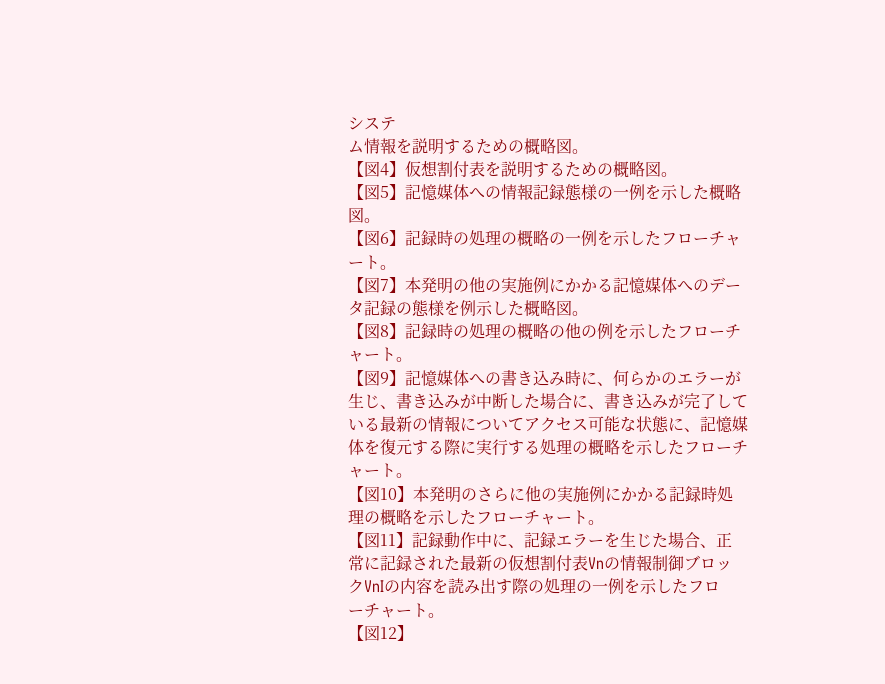システ
ム情報を説明するための概略図。
【図4】仮想割付表を説明するための概略図。
【図5】記憶媒体への情報記録態様の一例を示した概略
図。
【図6】記録時の処理の概略の一例を示したフローチャ
ート。
【図7】本発明の他の実施例にかかる記憶媒体へのデー
タ記録の態様を例示した概略図。
【図8】記録時の処理の概略の他の例を示したフローチ
ャート。
【図9】記憶媒体への書き込み時に、何らかのエラーが
生じ、書き込みが中断した場合に、書き込みが完了して
いる最新の情報についてアクセス可能な状態に、記憶媒
体を復元する際に実行する処理の概略を示したフローチ
ャート。
【図10】本発明のさらに他の実施例にかかる記録時処
理の概略を示したフローチャート。
【図11】記録動作中に、記録エラーを生じた場合、正
常に記録された最新の仮想割付表Vnの情報制御ブロッ
クVnIの内容を読み出す際の処理の一例を示したフロ
ーチャート。
【図12】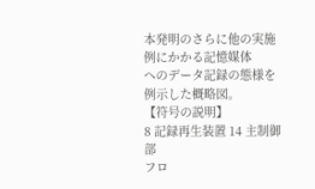本発明のさらに他の実施例にかかる記憶媒体
へのデータ記録の態様を例示した概略図。
【符号の説明】
8 記録再生装置 14 主制御部
フロ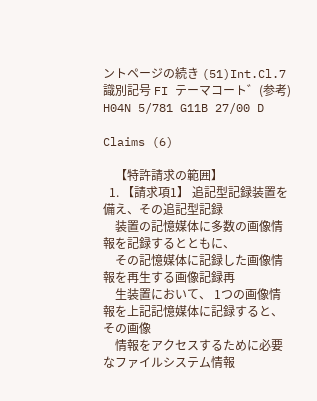ントページの続き (51)Int.Cl.7 識別記号 FI テーマコート゛(参考) H04N 5/781 G11B 27/00 D

Claims (6)

    【特許請求の範囲】
  1. 【請求項1】 追記型記録装置を備え、その追記型記録
    装置の記憶媒体に多数の画像情報を記録するとともに、
    その記憶媒体に記録した画像情報を再生する画像記録再
    生装置において、 1つの画像情報を上記記憶媒体に記録すると、その画像
    情報をアクセスするために必要なファイルシステム情報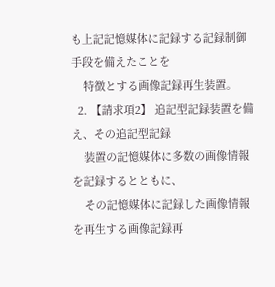も上記記憶媒体に記録する記録制御手段を備えたことを
    特徴とする画像記録再生装置。
  2. 【請求項2】 追記型記録装置を備え、その追記型記録
    装置の記憶媒体に多数の画像情報を記録するとともに、
    その記憶媒体に記録した画像情報を再生する画像記録再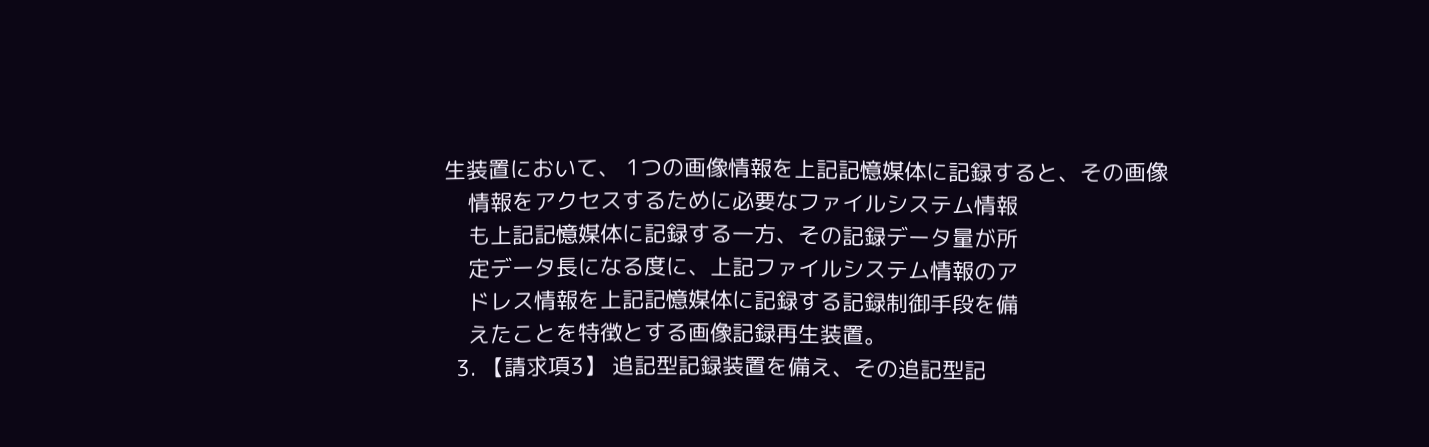生装置において、 1つの画像情報を上記記憶媒体に記録すると、その画像
    情報をアクセスするために必要なファイルシステム情報
    も上記記憶媒体に記録する一方、その記録データ量が所
    定データ長になる度に、上記ファイルシステム情報のア
    ドレス情報を上記記憶媒体に記録する記録制御手段を備
    えたことを特徴とする画像記録再生装置。
  3. 【請求項3】 追記型記録装置を備え、その追記型記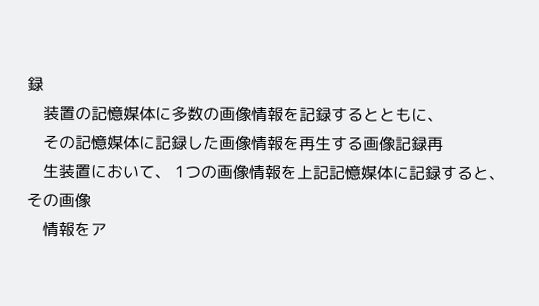録
    装置の記憶媒体に多数の画像情報を記録するとともに、
    その記憶媒体に記録した画像情報を再生する画像記録再
    生装置において、 1つの画像情報を上記記憶媒体に記録すると、その画像
    情報をア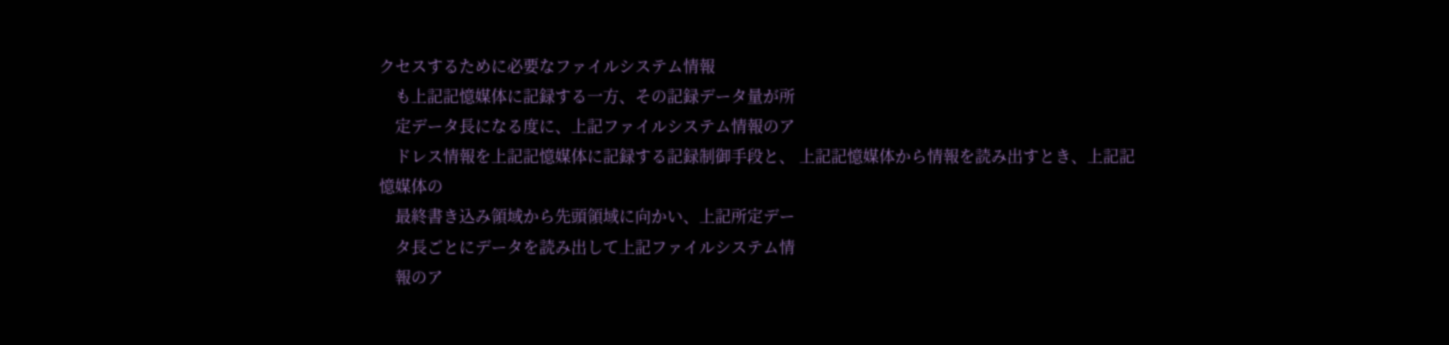クセスするために必要なファイルシステム情報
    も上記記憶媒体に記録する一方、その記録データ量が所
    定データ長になる度に、上記ファイルシステム情報のア
    ドレス情報を上記記憶媒体に記録する記録制御手段と、 上記記憶媒体から情報を読み出すとき、上記記憶媒体の
    最終書き込み領域から先頭領域に向かい、上記所定デー
    タ長ごとにデータを読み出して上記ファイルシステム情
    報のア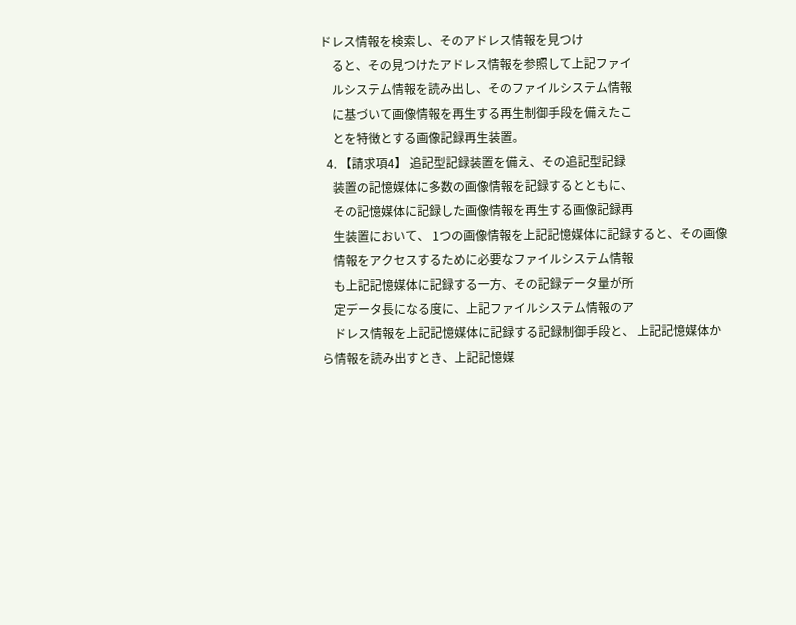ドレス情報を検索し、そのアドレス情報を見つけ
    ると、その見つけたアドレス情報を参照して上記ファイ
    ルシステム情報を読み出し、そのファイルシステム情報
    に基づいて画像情報を再生する再生制御手段を備えたこ
    とを特徴とする画像記録再生装置。
  4. 【請求項4】 追記型記録装置を備え、その追記型記録
    装置の記憶媒体に多数の画像情報を記録するとともに、
    その記憶媒体に記録した画像情報を再生する画像記録再
    生装置において、 1つの画像情報を上記記憶媒体に記録すると、その画像
    情報をアクセスするために必要なファイルシステム情報
    も上記記憶媒体に記録する一方、その記録データ量が所
    定データ長になる度に、上記ファイルシステム情報のア
    ドレス情報を上記記憶媒体に記録する記録制御手段と、 上記記憶媒体から情報を読み出すとき、上記記憶媒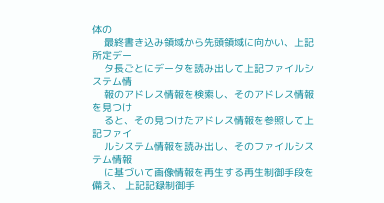体の
    最終書き込み領域から先頭領域に向かい、上記所定デー
    タ長ごとにデータを読み出して上記ファイルシステム情
    報のアドレス情報を検索し、そのアドレス情報を見つけ
    ると、その見つけたアドレス情報を参照して上記ファイ
    ルシステム情報を読み出し、そのファイルシステム情報
    に基づいて画像情報を再生する再生制御手段を備え、 上記記録制御手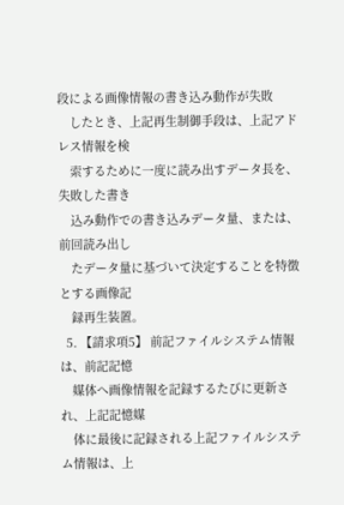段による画像情報の書き込み動作が失敗
    したとき、上記再生制御手段は、上記アドレス情報を検
    索するために一度に読み出すデータ長を、失敗した書き
    込み動作での書き込みデータ量、または、前回読み出し
    たデータ量に基づいて決定することを特徴とする画像記
    録再生装置。
  5. 【請求項5】 前記ファイルシステム情報は、前記記憶
    媒体へ画像情報を記録するたびに更新され、上記記憶媒
    体に最後に記録される上記ファイルシステム情報は、上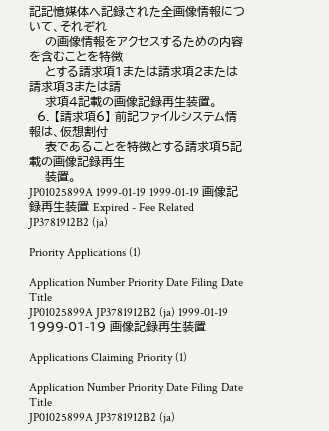記記憶媒体へ記録された全画像情報について、それぞれ
    の画像情報をアクセスするための内容を含むことを特徴
    とする請求項1または請求項2または請求項3または請
    求項4記載の画像記録再生装置。
  6. 【請求項6】 前記ファイルシステム情報は、仮想割付
    表であることを特徴とする請求項5記載の画像記録再生
    装置。
JP01025899A 1999-01-19 1999-01-19 画像記録再生装置 Expired - Fee Related JP3781912B2 (ja)

Priority Applications (1)

Application Number Priority Date Filing Date Title
JP01025899A JP3781912B2 (ja) 1999-01-19 1999-01-19 画像記録再生装置

Applications Claiming Priority (1)

Application Number Priority Date Filing Date Title
JP01025899A JP3781912B2 (ja)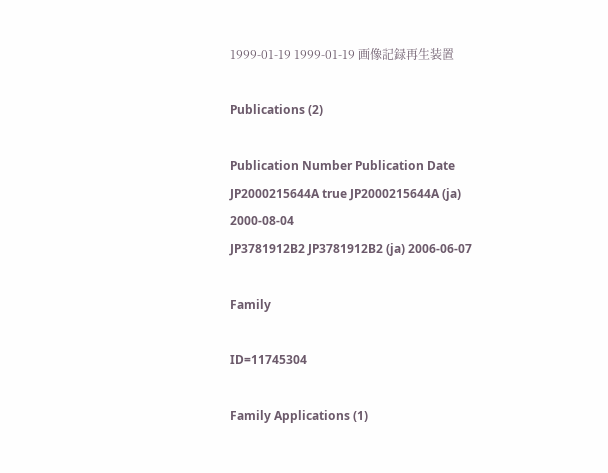1999-01-19 1999-01-19 画像記録再生装置

Publications (2)

Publication Number Publication Date
JP2000215644A true JP2000215644A (ja) 2000-08-04
JP3781912B2 JP3781912B2 (ja) 2006-06-07

Family

ID=11745304

Family Applications (1)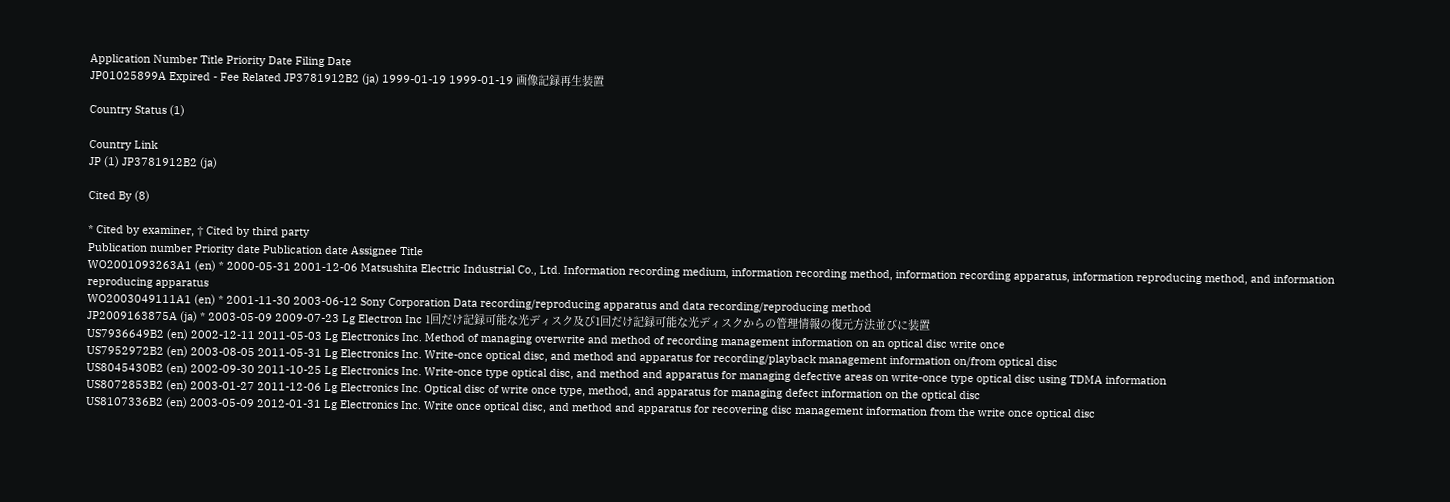Application Number Title Priority Date Filing Date
JP01025899A Expired - Fee Related JP3781912B2 (ja) 1999-01-19 1999-01-19 画像記録再生装置

Country Status (1)

Country Link
JP (1) JP3781912B2 (ja)

Cited By (8)

* Cited by examiner, † Cited by third party
Publication number Priority date Publication date Assignee Title
WO2001093263A1 (en) * 2000-05-31 2001-12-06 Matsushita Electric Industrial Co., Ltd. Information recording medium, information recording method, information recording apparatus, information reproducing method, and information reproducing apparatus
WO2003049111A1 (en) * 2001-11-30 2003-06-12 Sony Corporation Data recording/reproducing apparatus and data recording/reproducing method
JP2009163875A (ja) * 2003-05-09 2009-07-23 Lg Electron Inc 1回だけ記録可能な光ディスク及び1回だけ記録可能な光ディスクからの管理情報の復元方法並びに装置
US7936649B2 (en) 2002-12-11 2011-05-03 Lg Electronics Inc. Method of managing overwrite and method of recording management information on an optical disc write once
US7952972B2 (en) 2003-08-05 2011-05-31 Lg Electronics Inc. Write-once optical disc, and method and apparatus for recording/playback management information on/from optical disc
US8045430B2 (en) 2002-09-30 2011-10-25 Lg Electronics Inc. Write-once type optical disc, and method and apparatus for managing defective areas on write-once type optical disc using TDMA information
US8072853B2 (en) 2003-01-27 2011-12-06 Lg Electronics Inc. Optical disc of write once type, method, and apparatus for managing defect information on the optical disc
US8107336B2 (en) 2003-05-09 2012-01-31 Lg Electronics Inc. Write once optical disc, and method and apparatus for recovering disc management information from the write once optical disc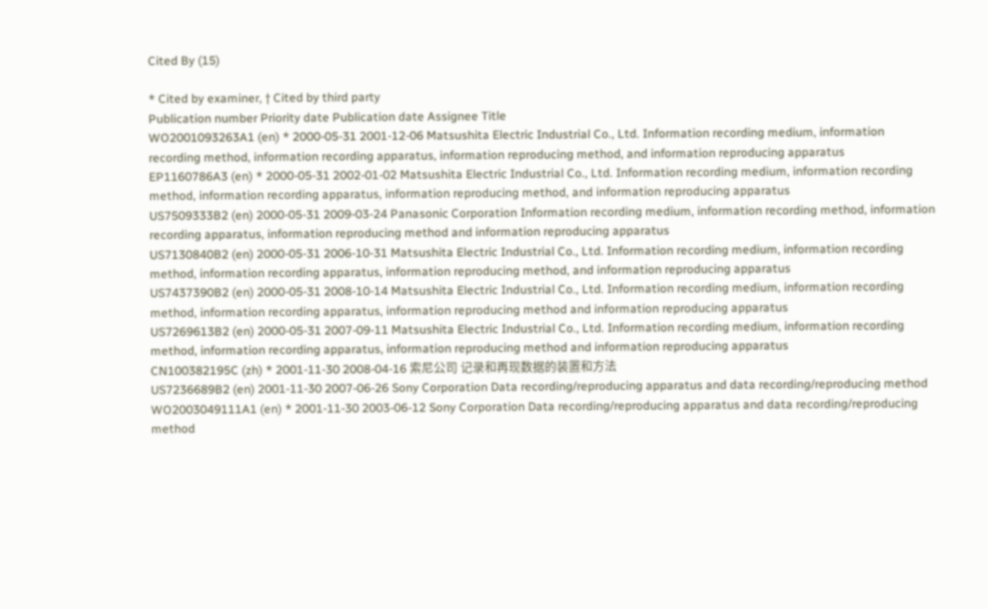Cited By (15)

* Cited by examiner, † Cited by third party
Publication number Priority date Publication date Assignee Title
WO2001093263A1 (en) * 2000-05-31 2001-12-06 Matsushita Electric Industrial Co., Ltd. Information recording medium, information recording method, information recording apparatus, information reproducing method, and information reproducing apparatus
EP1160786A3 (en) * 2000-05-31 2002-01-02 Matsushita Electric Industrial Co., Ltd. Information recording medium, information recording method, information recording apparatus, information reproducing method, and information reproducing apparatus
US7509333B2 (en) 2000-05-31 2009-03-24 Panasonic Corporation Information recording medium, information recording method, information recording apparatus, information reproducing method and information reproducing apparatus
US7130840B2 (en) 2000-05-31 2006-10-31 Matsushita Electric Industrial Co., Ltd. Information recording medium, information recording method, information recording apparatus, information reproducing method, and information reproducing apparatus
US7437390B2 (en) 2000-05-31 2008-10-14 Matsushita Electric Industrial Co., Ltd. Information recording medium, information recording method, information recording apparatus, information reproducing method and information reproducing apparatus
US7269613B2 (en) 2000-05-31 2007-09-11 Matsushita Electric Industrial Co., Ltd. Information recording medium, information recording method, information recording apparatus, information reproducing method and information reproducing apparatus
CN100382195C (zh) * 2001-11-30 2008-04-16 索尼公司 记录和再现数据的装置和方法
US7236689B2 (en) 2001-11-30 2007-06-26 Sony Corporation Data recording/reproducing apparatus and data recording/reproducing method
WO2003049111A1 (en) * 2001-11-30 2003-06-12 Sony Corporation Data recording/reproducing apparatus and data recording/reproducing method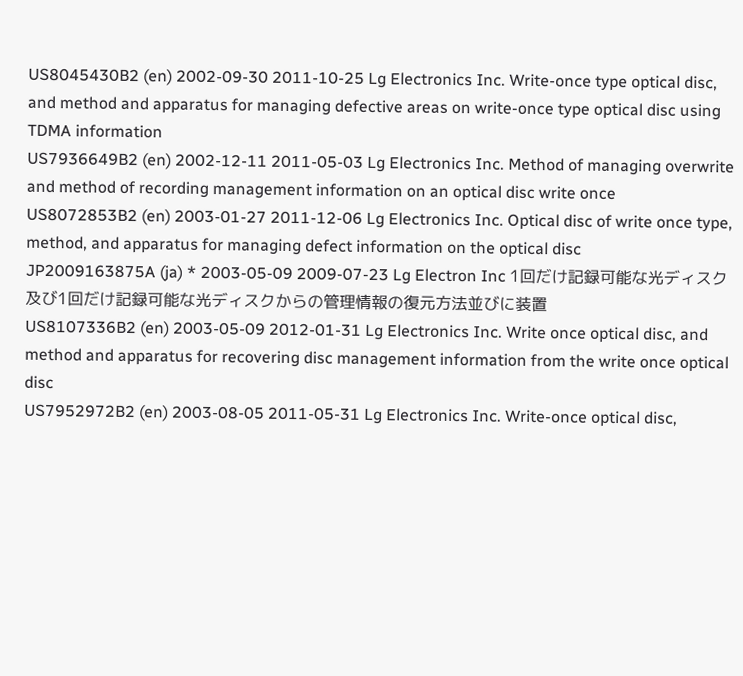US8045430B2 (en) 2002-09-30 2011-10-25 Lg Electronics Inc. Write-once type optical disc, and method and apparatus for managing defective areas on write-once type optical disc using TDMA information
US7936649B2 (en) 2002-12-11 2011-05-03 Lg Electronics Inc. Method of managing overwrite and method of recording management information on an optical disc write once
US8072853B2 (en) 2003-01-27 2011-12-06 Lg Electronics Inc. Optical disc of write once type, method, and apparatus for managing defect information on the optical disc
JP2009163875A (ja) * 2003-05-09 2009-07-23 Lg Electron Inc 1回だけ記録可能な光ディスク及び1回だけ記録可能な光ディスクからの管理情報の復元方法並びに装置
US8107336B2 (en) 2003-05-09 2012-01-31 Lg Electronics Inc. Write once optical disc, and method and apparatus for recovering disc management information from the write once optical disc
US7952972B2 (en) 2003-08-05 2011-05-31 Lg Electronics Inc. Write-once optical disc,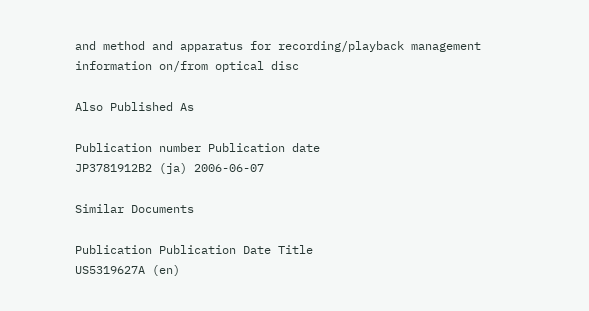and method and apparatus for recording/playback management information on/from optical disc

Also Published As

Publication number Publication date
JP3781912B2 (ja) 2006-06-07

Similar Documents

Publication Publication Date Title
US5319627A (en)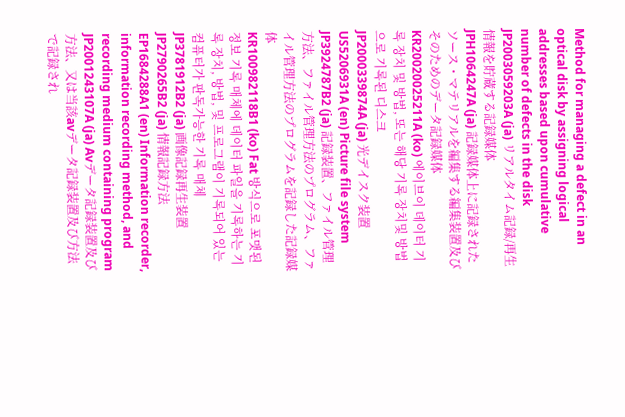Method for managing a defect in an optical disk by assigning logical addresses based upon cumulative number of defects in the disk
JP2003059203A (ja) リアルタイム記録/再生情報を貯蔵する記録媒体
JPH1064247A (ja) 記録媒体上に記録されたソース・マテリアルを編集する編集装置及びそのためのデータ記録媒体
KR20020025211A (ko) 에이브이 데이터 기록 장치 및 방법, 또는 해당 기록 장치및 방법으로 기록된 디스크
JP2000339874A (ja) 光デイスク装置
US5206931A (en) Picture file system
JP3924787B2 (ja) 記録装置、ファイル管理方法、ファイル管理方法のプログラム、ファイル管理方法のプログラムを記録した記録媒体
KR100982118B1 (ko) Fat 방식으로 포맷된 정보 기록 매체에 데이터 파일을 기록하는 기록 장치, 방법, 및 프로그램이 기록되어 있는 컴퓨터가 판독가능한 기록 매체
JP3781912B2 (ja) 画像記録再生装置
JP2790265B2 (ja) 情報記録方法
EP1684288A1 (en) Information recorder, information recording method, and recording medium containing program
JP2001243107A (ja) Avデータ記録装置及び方法、又は当該avデータ記録装置及び方法で記録され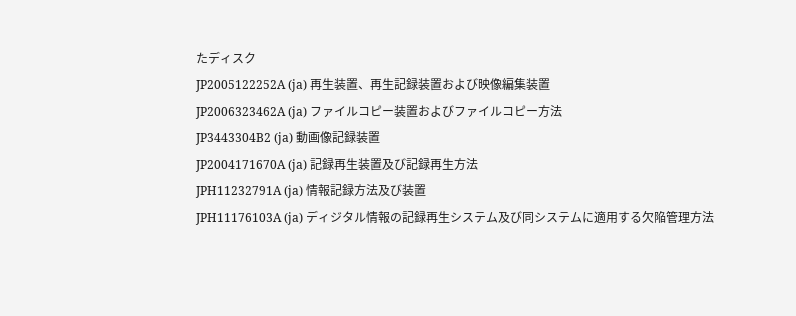たディスク
JP2005122252A (ja) 再生装置、再生記録装置および映像編集装置
JP2006323462A (ja) ファイルコピー装置およびファイルコピー方法
JP3443304B2 (ja) 動画像記録装置
JP2004171670A (ja) 記録再生装置及び記録再生方法
JPH11232791A (ja) 情報記録方法及び装置
JPH11176103A (ja) ディジタル情報の記録再生システム及び同システムに適用する欠陥管理方法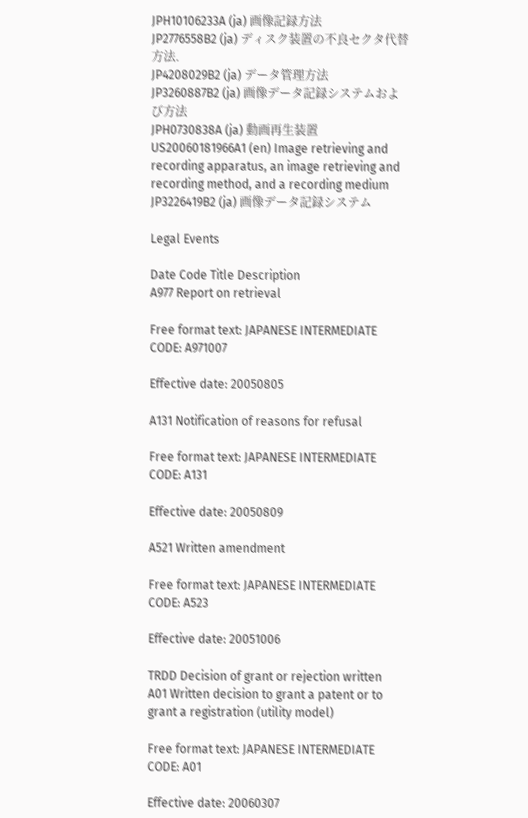JPH10106233A (ja) 画像記録方法
JP2776558B2 (ja) ディスク装置の不良セクタ代替方法.
JP4208029B2 (ja) データ管理方法
JP3260887B2 (ja) 画像データ記録システムおよび方法
JPH0730838A (ja) 動画再生装置
US20060181966A1 (en) Image retrieving and recording apparatus, an image retrieving and recording method, and a recording medium
JP3226419B2 (ja) 画像データ記録システム

Legal Events

Date Code Title Description
A977 Report on retrieval

Free format text: JAPANESE INTERMEDIATE CODE: A971007

Effective date: 20050805

A131 Notification of reasons for refusal

Free format text: JAPANESE INTERMEDIATE CODE: A131

Effective date: 20050809

A521 Written amendment

Free format text: JAPANESE INTERMEDIATE CODE: A523

Effective date: 20051006

TRDD Decision of grant or rejection written
A01 Written decision to grant a patent or to grant a registration (utility model)

Free format text: JAPANESE INTERMEDIATE CODE: A01

Effective date: 20060307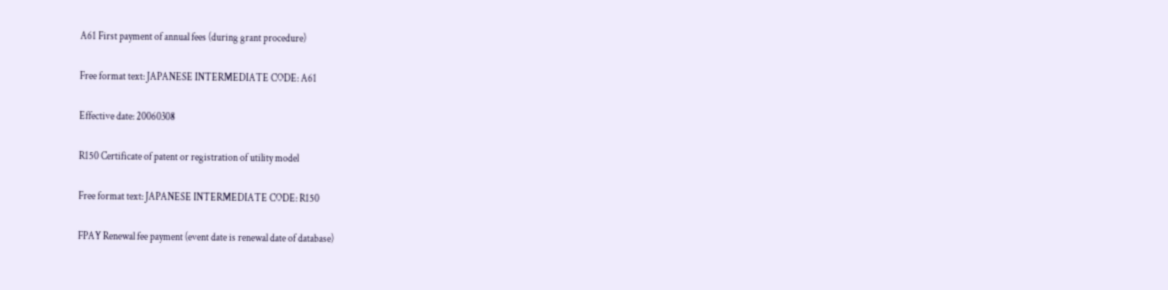A61 First payment of annual fees (during grant procedure)

Free format text: JAPANESE INTERMEDIATE CODE: A61

Effective date: 20060308

R150 Certificate of patent or registration of utility model

Free format text: JAPANESE INTERMEDIATE CODE: R150

FPAY Renewal fee payment (event date is renewal date of database)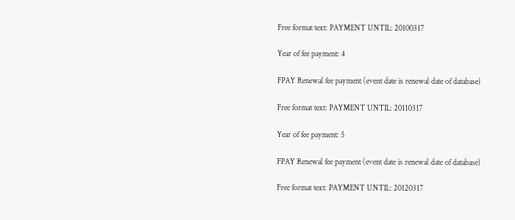Free format text: PAYMENT UNTIL: 20100317

Year of fee payment: 4

FPAY Renewal fee payment (event date is renewal date of database)

Free format text: PAYMENT UNTIL: 20110317

Year of fee payment: 5

FPAY Renewal fee payment (event date is renewal date of database)

Free format text: PAYMENT UNTIL: 20120317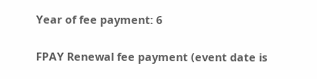Year of fee payment: 6

FPAY Renewal fee payment (event date is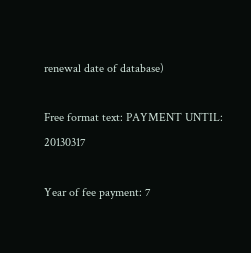renewal date of database)

Free format text: PAYMENT UNTIL: 20130317

Year of fee payment: 7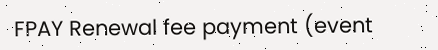FPAY Renewal fee payment (event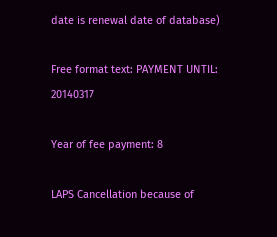date is renewal date of database)

Free format text: PAYMENT UNTIL: 20140317

Year of fee payment: 8

LAPS Cancellation because of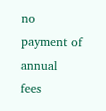no payment of annual fees